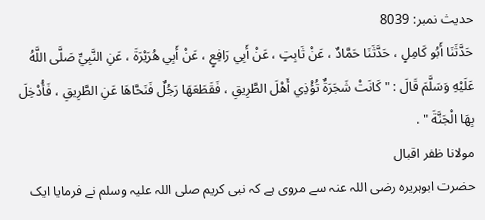حدیث نمبر: 8039
حَدَّثَنَا أَبُو كَامِلٍ ، حَدَّثَنَا حَمَّادٌ ، عَنْ ثَابِتٍ ، عَنْ أَبِي رَافِعٍ ، عَنْ أَبِي هُرَيْرَةَ ، عَنِ النَّبِيِّ صَلَّى اللَّهُ عَلَيْهِ وَسَلَّمَ قَالَ : " كَانَتْ شَجَرَةٌ تُؤْذِي أَهْلَ الطَّرِيقِ ، فَقَطَعَهَا رَجُلٌ فَنَحَّاهَا عَنِ الطَّرِيقِ ، فَأُدْخِلَ بِهَا الْجَنَّةَ " .
مولانا ظفر اقبال
حضرت ابوہریرہ رضی اللہ عنہ سے مروی ہے کہ نبی کریم صلی اللہ علیہ وسلم نے فرمایا ایک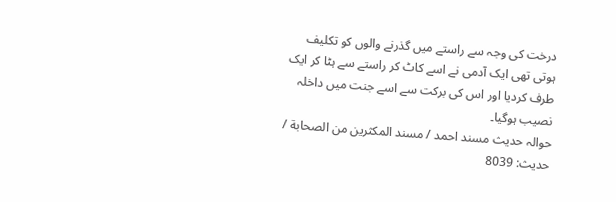درخت کی وجہ سے راستے میں گذرنے والوں کو تکلیف ہوتی تھی ایک آدمی نے اسے کاٹ کر راستے سے ہٹا کر ایک طرف کردیا اور اس کی برکت سے اسے جنت میں داخلہ نصیب ہوگیا۔
حوالہ حدیث مسند احمد / مسند المكثرين من الصحابة / حدیث: 8039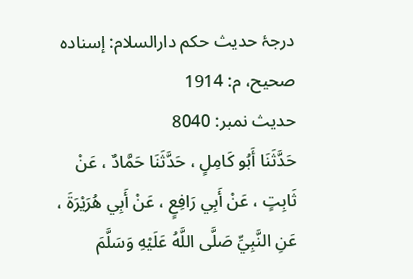درجۂ حدیث حکم دارالسلام: إسناده صحيح، م: 1914
حدیث نمبر: 8040
حَدَّثَنَا أَبُو كَامِلٍ ، حَدَّثَنَا حَمَّادٌ ، عَنْ ثَابِتٍ ، عَنْ أَبِي رَافِعٍ ، عَنْ أَبِي هُرَيْرَةَ ، عَنِ النَّبِيِّ صَلَّى اللَّهُ عَلَيْهِ وَسَلَّمَ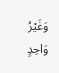وَغَيْرُ وَاحِدٍ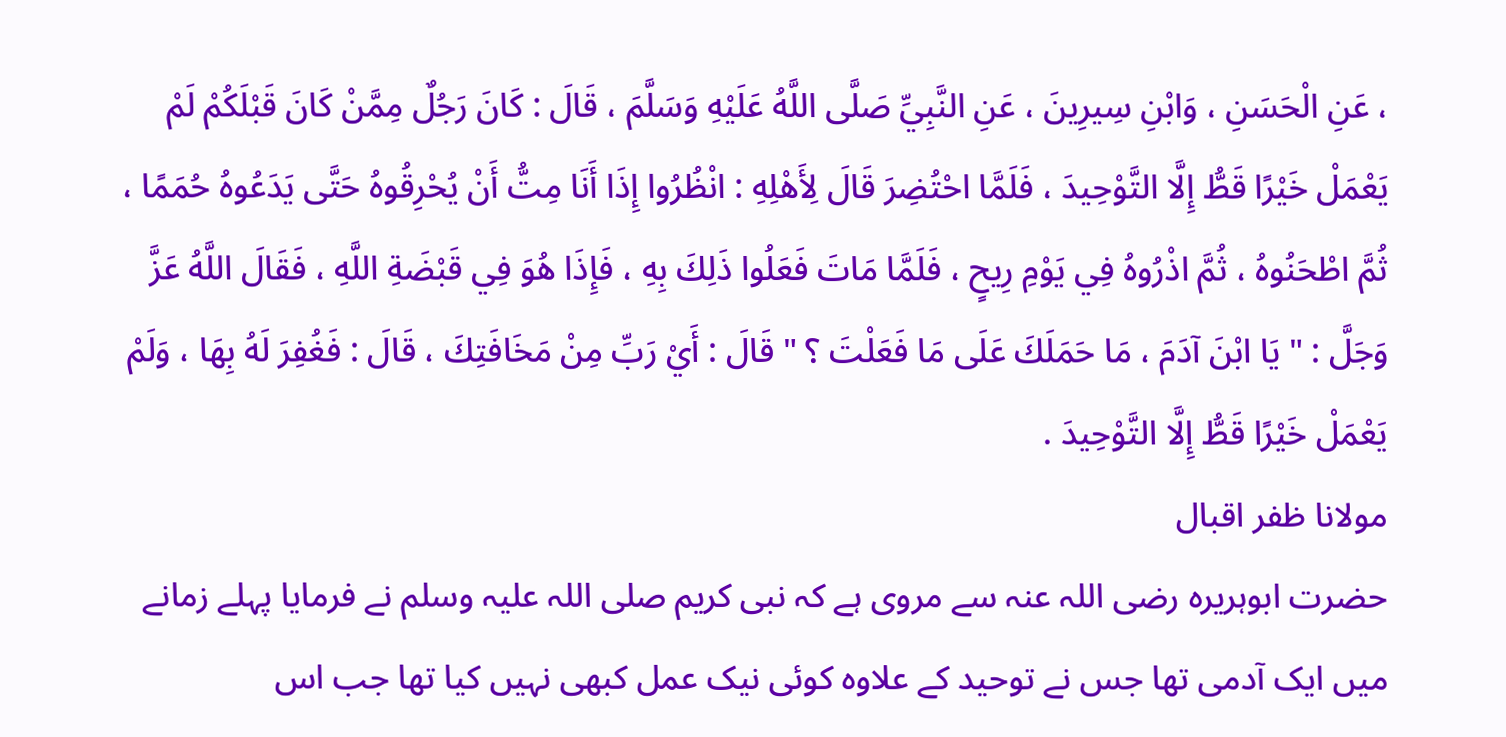، عَنِ الْحَسَنِ ، وَابْنِ سِيرِينَ ، عَنِ النَّبِيِّ صَلَّى اللَّهُ عَلَيْهِ وَسَلَّمَ ، قَالَ : كَانَ رَجُلٌ مِمَّنْ كَانَ قَبْلَكُمْ لَمْ يَعْمَلْ خَيْرًا قَطُّ إِلَّا التَّوْحِيدَ ، فَلَمَّا احْتُضِرَ قَالَ لِأَهْلِهِ : انْظُرُوا إِذَا أَنَا مِتُّ أَنْ يُحْرِقُوهُ حَتَّى يَدَعُوهُ حُمَمًا ، ثُمَّ اطْحَنُوهُ ، ثُمَّ اذْرُوهُ فِي يَوْمِ رِيحٍ ، فَلَمَّا مَاتَ فَعَلُوا ذَلِكَ بِهِ ، فَإِذَا هُوَ فِي قَبْضَةِ اللَّهِ ، فَقَالَ اللَّهُ عَزَّ وَجَلَّ : " يَا ابْنَ آدَمَ ، مَا حَمَلَكَ عَلَى مَا فَعَلْتَ ؟ " قَالَ : أَيْ رَبِّ مِنْ مَخَافَتِكَ ، قَالَ : فَغُفِرَ لَهُ بِهَا ، وَلَمْ يَعْمَلْ خَيْرًا قَطُّ إِلَّا التَّوْحِيدَ .
مولانا ظفر اقبال
حضرت ابوہریرہ رضی اللہ عنہ سے مروی ہے کہ نبی کریم صلی اللہ علیہ وسلم نے فرمایا پہلے زمانے میں ایک آدمی تھا جس نے توحید کے علاوہ کوئی نیک عمل کبھی نہیں کیا تھا جب اس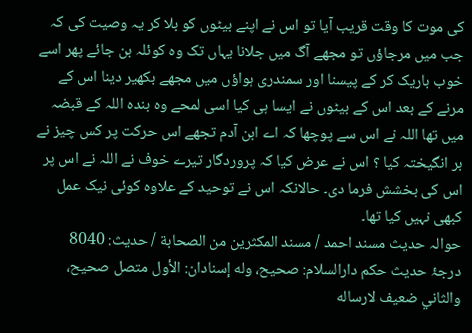کی موت کا وقت قریب آیا تو اس نے اپنے بیٹوں کو بلا کر یہ وصیت کی کہ جب میں مرجاؤں تو مجھے آگ میں جلانا یہاں تک وہ کوئلہ بن جائے پھر اسے خوب باریک کر کے پیسنا اور سمندری ہواؤں میں مجھے بکھیر دینا اس کے مرنے کے بعد اس کے بیٹوں نے ایسا ہی کیا اسی لمحے وہ بندہ اللہ کے قبضہ میں تھا اللہ نے اس سے پوچھا کہ اے ابن آدم تجھے اس حرکت پر کس چیز نے بر انگیختہ کیا ؟ اس نے عرض کیا کہ پروردگار تیرے خوف نے اللہ نے اس پر اس کی بخشش فرما دی۔ حالانکہ اس نے توحید کے علاوہ کوئی نیک عمل کبھی نہیں کیا تھا۔
حوالہ حدیث مسند احمد / مسند المكثرين من الصحابة / حدیث: 8040
درجۂ حدیث حکم دارالسلام: صحيح، وله إسنادان: الأول متصل صحيح، والثاني ضعيف لارساله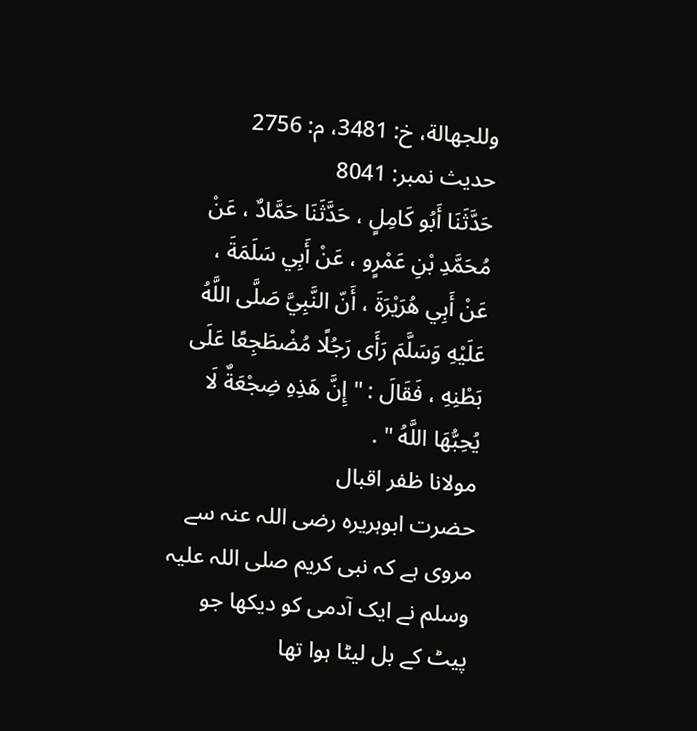وللجهالة، خ: 3481، م: 2756
حدیث نمبر: 8041
حَدَّثَنَا أَبُو كَامِلٍ ، حَدَّثَنَا حَمَّادٌ ، عَنْ مُحَمَّدِ بْنِ عَمْرٍو ، عَنْ أَبِي سَلَمَةَ ، عَنْ أَبِي هُرَيْرَةَ ، أَنّ النَّبِيَّ صَلَّى اللَّهُ عَلَيْهِ وَسَلَّمَ رَأَى رَجُلًا مُضْطَجِعًا عَلَى بَطْنِهِ ، فَقَالَ : " إِنَّ هَذِهِ ضِجْعَةٌ لَا يُحِبُّهَا اللَّهُ " .
مولانا ظفر اقبال
حضرت ابوہریرہ رضی اللہ عنہ سے مروی ہے کہ نبی کریم صلی اللہ علیہ وسلم نے ایک آدمی کو دیکھا جو پیٹ کے بل لیٹا ہوا تھا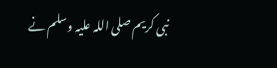نبی کریم صلی اللہ علیہ وسلم نے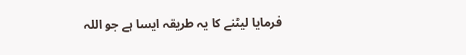فرمایا لیٹنے کا یہ طریقہ ایسا ہے جو اللہ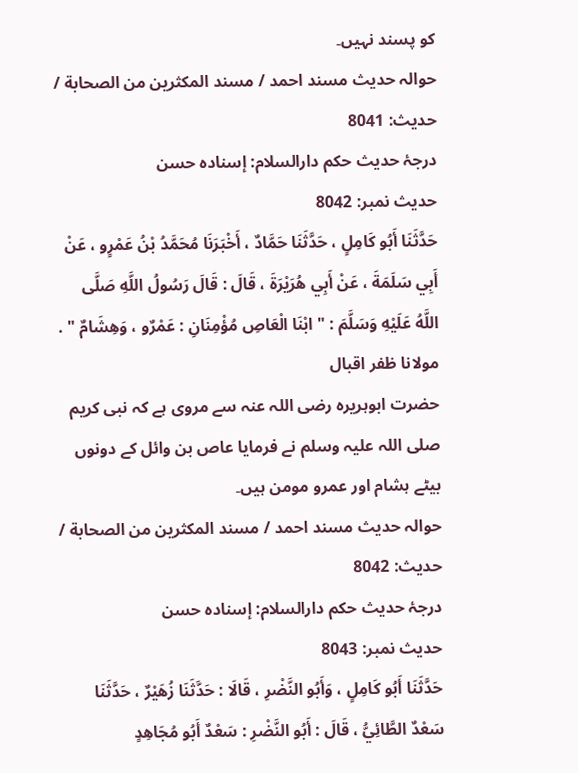کو پسند نہیں۔
حوالہ حدیث مسند احمد / مسند المكثرين من الصحابة / حدیث: 8041
درجۂ حدیث حکم دارالسلام: إسناده حسن
حدیث نمبر: 8042
حَدَّثَنَا أَبُو كَامِلٍ ، حَدَّثَنَا حَمَّادٌ ، أَخْبَرَنَا مُحَمَّدُ بْنُ عَمْرٍو ، عَنْ أَبِي سَلَمَةَ ، عَنْ أَبِي هُرَيْرَةَ ، قَالَ : قَالَ رَسُولُ اللَّهِ صَلَّى اللَّهُ عَلَيْهِ وَسَلَّمَ : " ابْنَا الْعَاصِ مُؤْمِنَانِ : عَمْرٌو ، وَهِشَامٌ " .
مولانا ظفر اقبال
حضرت ابوہریرہ رضی اللہ عنہ سے مروی ہے کہ نبی کریم صلی اللہ علیہ وسلم نے فرمایا عاص بن وائل کے دونوں بیٹے ہشام اور عمرو مومن ہیں۔
حوالہ حدیث مسند احمد / مسند المكثرين من الصحابة / حدیث: 8042
درجۂ حدیث حکم دارالسلام: إسناده حسن
حدیث نمبر: 8043
حَدَّثَنَا أَبُو كَامِلٍ ، وَأَبُو النَّضْرِ ، قَالَا : حَدَّثَنَا زُهَيْرٌ ، حَدَّثَنَا سَعْدٌ الطَّائِيُّ ، قَالَ : أَبُو النَّضْرِ : سَعْدٌ أَبُو مُجَاهِدٍ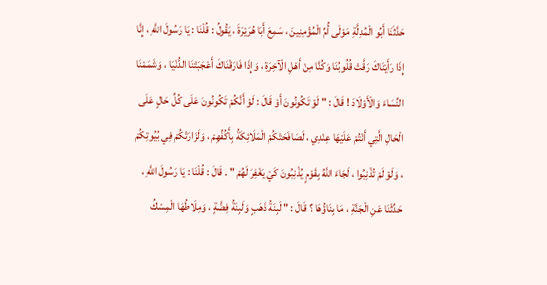حَدَّثَنَا أَبُو الْمُدِلَّةِ مَوْلَى أُمِّ الْمُؤْمِنِينَ ، سَمِعَ أَبَا هُرَيْرَةَ ، يَقُولُ : قُلْنَا : يَا رَسُولَ اللَّهِ ، إِنَّا إِذَا رَأَيْنَاكَ رَقَّتْ قُلُوبُنَا وَكُنَّا مِنْ أَهْلِ الْآخِرَةِ ، وَإِذَا فَارَقْنَاكَ أَعْجَبَتْنَا الدُّنْيَا ، وَشَمَمْنَا النِّسَاءَ وَالْأَوْلَادَ ! قَالَ : " لَوْ تَكُونُونَ أَوْ قَالَ : لَوْ أَنَّكُمْ تَكُونُونَ عَلَى كُلِّ حَالٍ عَلَى الْحَالِ الَّتِي أَنْتُمْ عَلَيْهَا عِنْدِي ، لَصَافَحَتْكُمْ الْمَلَائِكَةُ بِأَكُفِّهِمْ ، وَلَزَارَتْكُمْ فِي بُيُوتِكُمْ ، وَلَوْ لَمْ تُذْنِبُوا ، لَجَاءَ اللَّهُ بِقَوْمٍ يُذْنِبُونَ كَيْ يَغْفِرَ لَهُمْ " . قَالَ : قُلْنَا : يَا رَسُولَ اللَّهِ ، حَدِّثْنَا عَنِ الْجَنَّةِ ، مَا بِنَاؤُهَا ؟ قَالَ : " لَبِنَةُ ذَهَبٍ وَلَبِنَةُ فِضَّةٍ ، وَمِلَاطُهَا الْمِسْكُ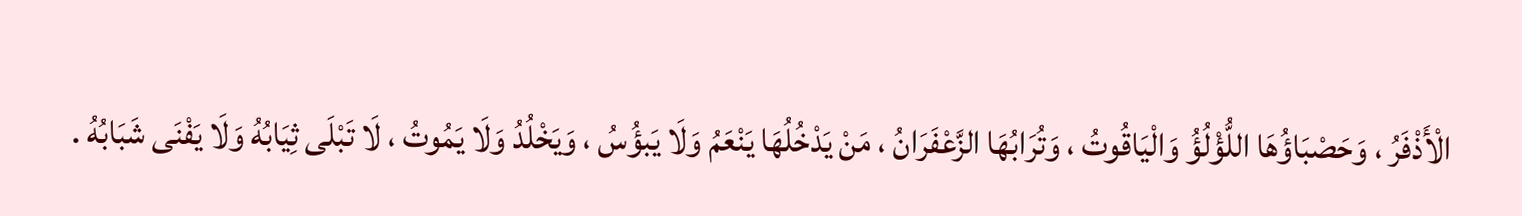الْأَذْفَرُ ، وَحَصْبَاؤُهَا اللُّؤْلُؤُ وَالْيَاقُوتُ ، وَتُرَابُهَا الزَّعْفَرَانُ ، مَنْ يَدْخُلُهَا يَنْعَمُ وَلَا يَبؤُسُ ، وَيَخْلُدُ وَلَا يَمُوتُ ، لَا تَبْلَى ثِيَابُهُ وَلَا يَفْنَى شَبَابُهُ .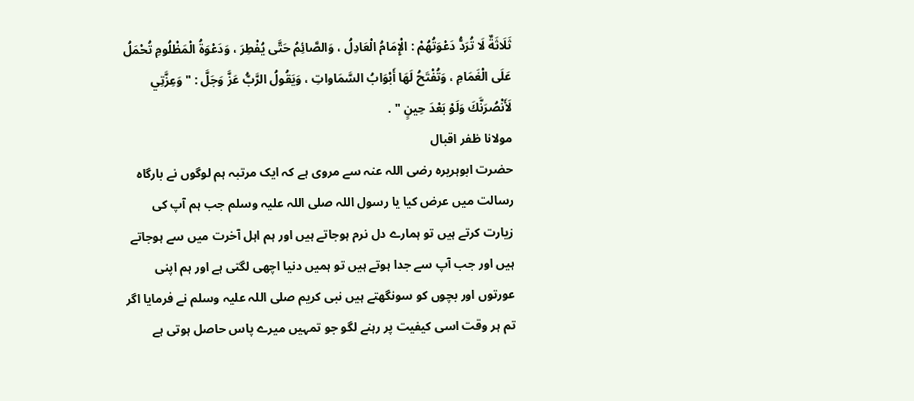ثَلَاثَةٌ لَا تُرَدُّ دَعْوَتُهُمْ : الْإِمَامُ الْعَادِلُ ، وَالصَّائِمُ حَتَّى يُفْطِرَ ، وَدَعْوَةُ الْمَظْلُومِ تُحْمَلُ عَلَى الْغَمَامِ ، وَتُفْتَحُ لَهَا أَبْوَابُ السَّمَاواتِ ، وَيَقُولُ الرَّبُّ عَزَّ وَجَلَّ : " وَعِزَّتِي لَأَنْصُرَنَّكَ وَلَوْ بَعْدَ حِينٍ " .
مولانا ظفر اقبال
حضرت ابوہریرہ رضی اللہ عنہ سے مروی ہے کہ ایک مرتبہ ہم لوگوں نے بارگاہ رسالت میں عرض کیا یا رسول اللہ صلی اللہ علیہ وسلم جب ہم آپ کی زیارت کرتے ہیں تو ہمارے دل نرم ہوجاتے ہیں اور ہم اہل آخرت میں سے ہوجاتے ہیں اور جب آپ سے جدا ہوتے ہیں تو ہمیں دنیا اچھی لگتی ہے اور ہم اپنی عورتوں اور بچوں کو سونگھتے ہیں نبی کریم صلی اللہ علیہ وسلم نے فرمایا اگر تم ہر وقت اسی کیفیت پر رہنے لگو جو تمہیں میرے پاس حاصل ہوتی ہے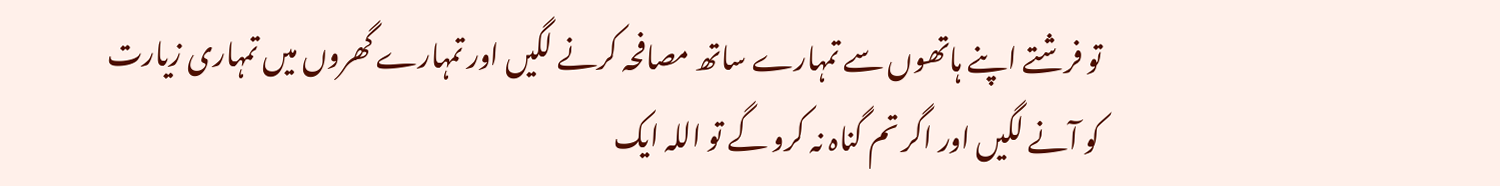تو فرشتے اپنے ہاتھوں سے تمہارے ساتھ مصافحہ کرنے لگیں اور تمہارے گھروں میں تمہاری زیارت کو آنے لگیں اور اگر تم گناہ نہ کرو گے تو اللہ ایک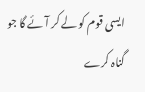ایسی قوم کو لے کر آئے گا جو گناہ کرے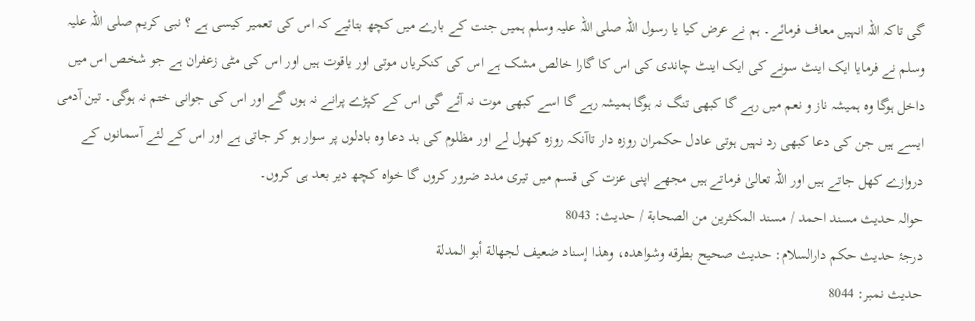گی تاکہ اللہ انہیں معاف فرمائے۔ ہم نے عرض کیا یا رسول اللہ صلی اللہ علیہ وسلم ہمیں جنت کے بارے میں کچھ بتائیے کہ اس کی تعمیر کیسی ہے ؟ نبی کریم صلی اللہ علیہ وسلم نے فرمایا ایک اینٹ سونے کی ایک اینٹ چاندی کی اس کا گارا خالص مشک ہے اس کی کنکریاں موتی اور یاقوت ہیں اور اس کی مٹی زعفران ہے جو شخص اس میں داخل ہوگا وہ ہمیشہ ناز و نعم میں رہے گا کبھی تنگ نہ ہوگا ہمیشہ رہے گا اسے کبھی موت نہ آئے گی اس کے کپڑے پرانے نہ ہوں گے اور اس کی جوانی ختم نہ ہوگی۔ تین آدمی ایسے ہیں جن کی دعا کبھی رد نہیں ہوتی عادل حکمران روزہ دار تاآنکہ روزہ کھول لے اور مظلوم کی بد دعا وہ بادلوں پر سوار ہو کر جاتی ہے اور اس کے لئے آسمانوں کے دروازے کھل جاتے ہیں اور اللہ تعالیٰ فرماتے ہیں مجھے اپنی عزت کی قسم میں تیری مدد ضرور کروں گا خواہ کچھ دیر بعد ہی کروں۔
حوالہ حدیث مسند احمد / مسند المكثرين من الصحابة / حدیث: 8043
درجۂ حدیث حکم دارالسلام: حديث صحيح بطرقه وشواهده، وهذا إسناد ضعيف لجهالة أبو المدلة
حدیث نمبر: 8044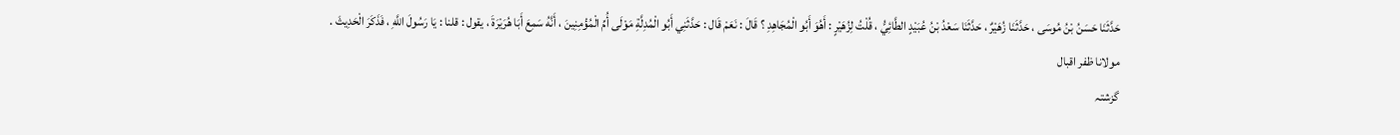حَدَّثَنَا حَسَنُ بْنُ مُوسَى ، حَدَّثَنَا زُهَيْرٌ ، حَدَّثَنَا سَعْدُ بْنُ عُبَيْدٍ الطَّائِيُّ ، قُلْتُ لِزُهَيْرٍ : أَهُوَ أَبُو الْمُجَاهِدِ ؟ قَالَ : نَعَمْ قَال : حَدَّثَنِي أَبُو الْمُدِلَّةِ مَوْلَى أُمِّ الْمُؤْمِنِينَ ، أَنَّهُ سَمِعَ أَبَا هُرَيْرَةَ ، يقول : قلنا : يَا رَسُولَ اللَّهِ ، فَذَكَرَ الْحَدِيثَ .
مولانا ظفر اقبال
گزشتہ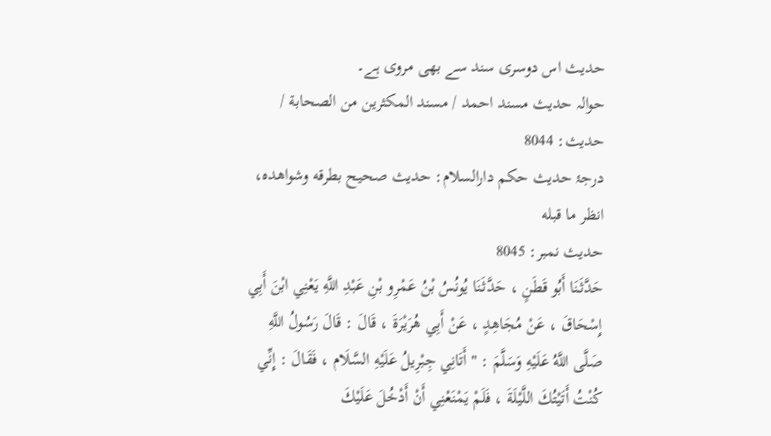حدیث اس دوسری سند سے بھی مروی ہے۔
حوالہ حدیث مسند احمد / مسند المكثرين من الصحابة / حدیث: 8044
درجۂ حدیث حکم دارالسلام: حديث صحيح بطرقه وشواهده، انظر ما قبله
حدیث نمبر: 8045
حَدَّثَنَا أَبُو قَطَنٍ ، حَدَّثَنَا يُونُسُ بْنُ عَمْرِو بْنِ عَبْدِ اللَّهِ يَعْنِي ابْنَ أَبِي إِسْحَاقَ ، عَنْ مُجَاهِدٍ ، عَنْ أَبِي هُرَيْرَةَ ، قَالَ : قَالَ رَسُولُ اللَّهِ صَلَّى اللَّهُ عَلَيْهِ وَسَلَّمَ : " أَتَانِي جِبْرِيلُ عَلَيْهِ السَّلَام ، فَقَالَ : إِنِّي كُنْتُ أَتَيْتُكَ اللَّيْلَةَ ، فَلَمْ يَمْنَعْنِي أَنْ أَدْخُلَ عَلَيْكَ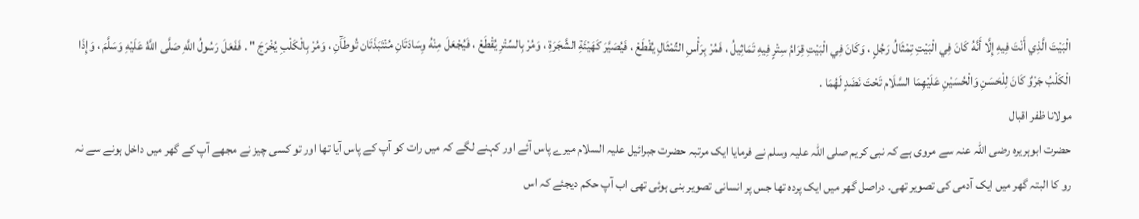الْبَيْتَ الَّذِي أَنْتَ فِيهِ إِلَّا أَنَّهُ كَانَ فِي الْبَيْتِ تِمْثَالُ رَجُلٍ ، وَكَانَ فِي الْبَيْتِ قِرَامُ سِتْرٍ فِيهِ تَمَاثِيلُ ، فَمُرْ بِرَأْسِ التِّمْثَالِ يُقْطَعْ ، فَيُصَيَّرَ كَهَيْئَةِ الشَّجَرَةِ ، وَمُرْ بِالسِّتْرِ يُقْطَعْ ، فَيُجْعَلَ مِنْهُ وِسَادَتَانِ مُنْتَبَذَتَان تُوطَآَنِ ، وَمُرْ بِالْكَلْبِ يُخْرَجَ " . فَفَعَلَ رَسُولُ اللَّهِ صَلَّى اللَّهُ عَلَيْهِ وَسَلَّمَ ، وَإِذَا الْكَلْبُ جَرْوٌ كَانَ لِلْحَسَنِ وَالْحُسَيْنِ عَلَيْهِمَا السَّلَام تَحْتَ نَضَدٍ لَهُمَا .
مولانا ظفر اقبال
حضرت ابوہریرہ رضی اللہ عنہ سے مروی ہے کہ نبی کریم صلی اللہ علیہ وسلم نے فرمایا ایک مرتبہ حضرت جبرائیل علیہ السلام میرے پاس آئے اور کہنے لگے کہ میں رات کو آپ کے پاس آیا تھا اور تو کسی چیز نے مجھے آپ کے گھر میں داخل ہونے سے نہ رو کا البتہ گھر میں ایک آدمی کی تصویر تھی۔ دراصل گھر میں ایک پردہ تھا جس پر انسانی تصویر بنی ہوئی تھی اب آپ حکم دیجئے کہ اس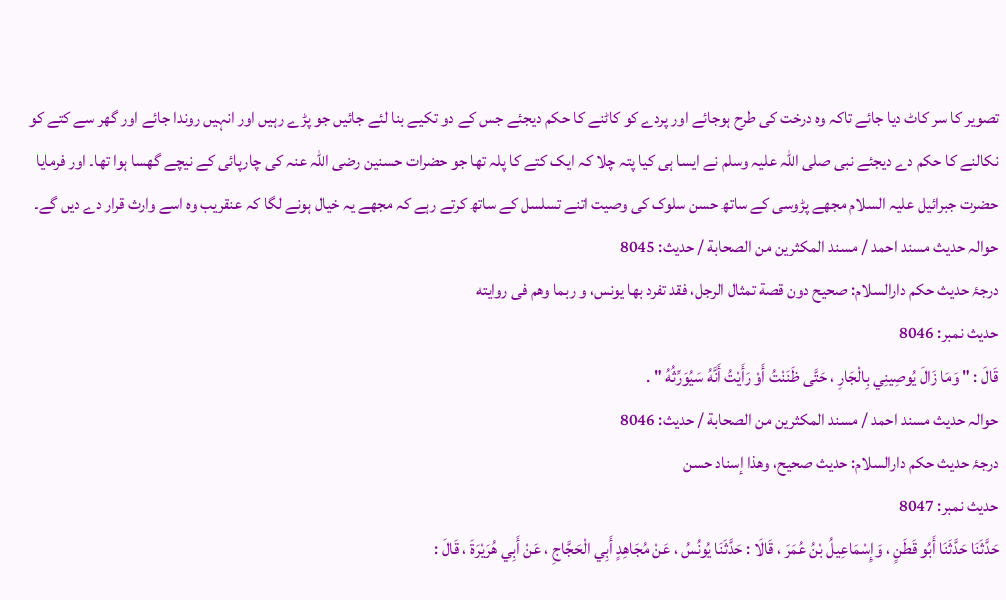تصویر کا سر کاٹ دیا جائے تاکہ وہ درخت کی طرح ہوجائے اور پردے کو کاٹنے کا حکم دیجئے جس کے دو تکیے بنا لئے جائیں جو پڑے رہیں اور انہیں روندا جائے اور گھر سے کتے کو نکالنے کا حکم دے دیجئے نبی صلی اللہ علیہ وسلم نے ایسا ہی کیا پتہ چلا کہ ایک کتے کا پلہ تھا جو حضرات حسنین رضی اللہ عنہ کی چارپائی کے نیچے گھسا ہوا تھا۔ اور فرمایا حضرت جبرائیل علیہ السلام مجھے پڑوسی کے ساتھ حسن سلوک کی وصیت اتنے تسلسل کے ساتھ کرتے رہے کہ مجھے یہ خیال ہونے لگا کہ عنقریب وہ اسے وارث قرار دے دیں گے۔
حوالہ حدیث مسند احمد / مسند المكثرين من الصحابة / حدیث: 8045
درجۂ حدیث حکم دارالسلام: صحيح دون قصة تمثال الرجل، فقد تفرد بها يونس، و ربما وهم فى روايته
حدیث نمبر: 8046
قَالَ : " وَمَا زَالَ يُوصِينِي بِالْجَارِ ، حَتَّى ظَنَنْتُ أَوْ رَأَيْتُ أَنَّهُ سَيُوَرِّثُهُ " .
حوالہ حدیث مسند احمد / مسند المكثرين من الصحابة / حدیث: 8046
درجۂ حدیث حکم دارالسلام: حديث صحيح، وهذا إسناد حسن
حدیث نمبر: 8047
حَدَّثَنَا حَدَّثَنَا أَبُو قَطَنٍ ، وَإِسْمَاعِيلُ بْنُ عُمَرَ ، قَالَا : حَدَّثَنَا يُونُسُ ، عَنْ مُجَاهِدٍ أَبِي الْحَجَّاجِ ، عَنْ أَبِي هُرَيْرَةَ ، قَالَ :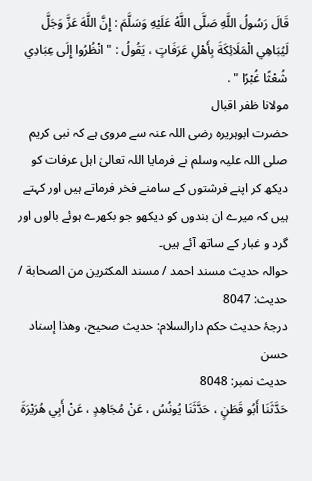قَالَ رَسُولُ اللَّهِ صَلَّى اللَّهُ عَلَيْهِ وَسَلَّمَ : إِنَّ اللَّهَ عَزَّ وَجَلَّ لَيُبَاهِي الْمَلَائِكَةَ بِأَهْلِ عَرَفَاتٍ ، يَقُولُ : " انْظُرُوا إِلَى عِبَادِي شُعْثًا غُبْرًا " .
مولانا ظفر اقبال
حضرت ابوہریرہ رضی اللہ عنہ سے مروی ہے کہ نبی کریم صلی اللہ علیہ وسلم نے فرمایا اللہ تعالیٰ اہل عرفات کو دیکھ کر اپنے فرشتوں کے سامنے فخر فرماتے ہیں اور کہتے ہیں کہ میرے ان بندوں کو دیکھو جو بکھرے ہوئے بالوں اور گرد و غبار کے ساتھ آئے ہیں۔
حوالہ حدیث مسند احمد / مسند المكثرين من الصحابة / حدیث: 8047
درجۂ حدیث حکم دارالسلام: حديث صحيح، وهذا إسناد حسن
حدیث نمبر: 8048
حَدَّثَنَا أَبُو قَطَنٍ ، حَدَّثَنَا يُونُسُ ، عَنْ مُجَاهِدٍ ، عَنْ أَبِي هُرَيْرَةَ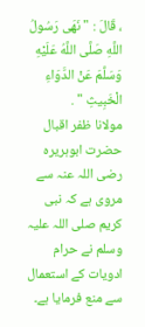، قَالَ : " نَهَى رَسُولُ اللَّهِ صَلَّى اللَّهُ عَلَيْهِ وَسَلَّمَ عَنْ الدَّوَاءِ الْخَبِيثِ " .
مولانا ظفر اقبال
حضرت ابوہریرہ رضی اللہ عنہ سے مروی ہے کہ نبی کریم صلی اللہ علیہ وسلم نے حرام ادویات کے استعمال سے منع فرمایا ہے۔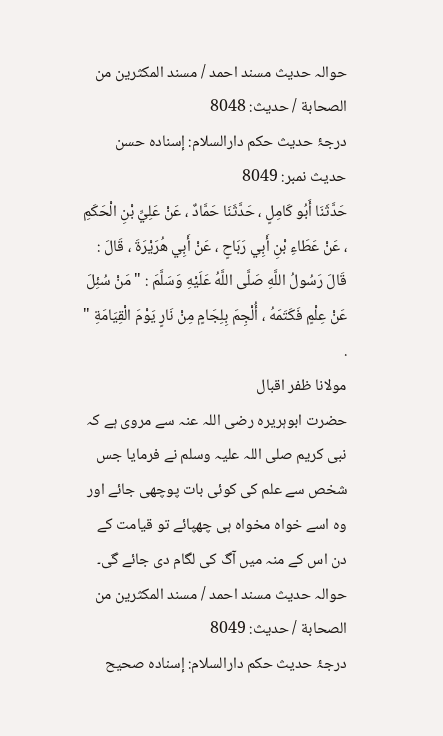حوالہ حدیث مسند احمد / مسند المكثرين من الصحابة / حدیث: 8048
درجۂ حدیث حکم دارالسلام: إسناده حسن
حدیث نمبر: 8049
حَدَّثَنَا أَبُو كَامِلٍ ، حَدَّثَنَا حَمَّادٌ ، عَنْ عَلِيِّ بْنِ الْحَكَمِ ، عَنْ عَطَاءِ بْنِ أَبِي رَبَاحٍ ، عَنْ أَبِي هُرَيْرَةَ ، قَالَ : قَالَ رَسُولُ اللَّهِ صَلَّى اللَّهُ عَلَيْهِ وَسَلَّمَ : " مَنْ سُئِلَ عَنْ عِلْمٍ فَكَتَمَهُ ، أُلْجِمَ بِلِجَامٍ مِنْ نَارٍ يَوْمَ الْقِيَامَةِ " .
مولانا ظفر اقبال
حضرت ابوہریرہ رضی اللہ عنہ سے مروی ہے کہ نبی کریم صلی اللہ علیہ وسلم نے فرمایا جس شخص سے علم کی کوئی بات پوچھی جائے اور وہ اسے خواہ مخواہ ہی چھپائے تو قیامت کے دن اس کے منہ میں آگ کی لگام دی جائے گی۔
حوالہ حدیث مسند احمد / مسند المكثرين من الصحابة / حدیث: 8049
درجۂ حدیث حکم دارالسلام: إسناده صحيح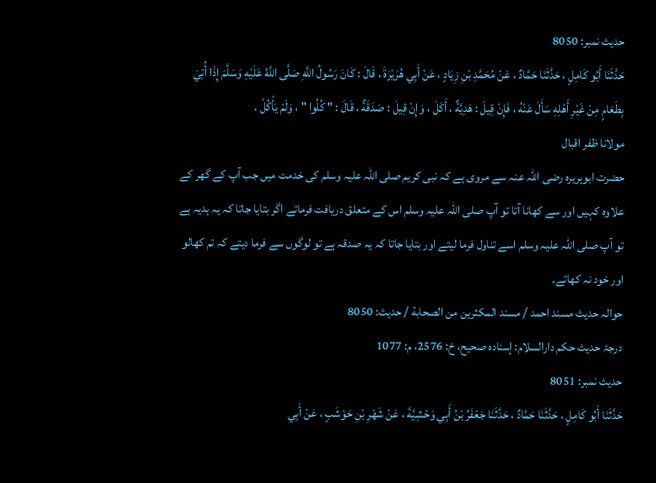حدیث نمبر: 8050
حَدَّثَنَا أَبُو كَامِلٍ ، حَدَّثَنَا حَمَّادٌ ، عَنْ مُحَمَّدِ بْنِ زِيَادٍ ، عَنْ أَبِي هُرَيْرَةَ ، قَالَ : كَانَ رَسُولُ اللَّهِ صَلَّى اللَّهُ عَلَيْهِ وَسَلَّمَ إِذَا أُتِيَ بِطَعَامٍ مِنْ غَيْرِ أَهْلِهِ سَأَلَ عَنْهُ ، فَإِنْ قِيلَ : هَدِيَّةٌ ، أَكَلَ ، وَإِنْ قِيلَ : صَدَقَةٌ ، قَالَ : " كُلُوا " ، وَلَمْ يَأْكُلْ .
مولانا ظفر اقبال
حضرت ابوہریرہ رضی اللہ عنہ سے مروی ہے کہ نبی کریم صلی اللہ علیہ وسلم کی خدمت میں جب آپ کے گھر کے علاوہ کہیں اور سے کھانا آتا تو آپ صلی اللہ علیہ وسلم اس کے متعلق دریافت فرماتے اگر بتایا جاتا کہ یہ ہدیہ ہے تو آپ صلی اللہ علیہ وسلم اسے تناول فرما لیتے اور بتایا جاتا کہ یہ صدقہ ہے تو لوگوں سے فرما دیتے کہ تم کھالو اور خود نہ کھاتے۔
حوالہ حدیث مسند احمد / مسند المكثرين من الصحابة / حدیث: 8050
درجۂ حدیث حکم دارالسلام: إسناده صحيح، خ: 2576، م: 1077
حدیث نمبر: 8051
حَدَّثَنَا أَبُو كَامِلٍ ، حَدَّثَنَا حَمَّادٌ ، حَدَّثَنَا جَعْفَرُ بْنُ أَبِي وَحْشِيَّةَ ، عَنْ شَهْرِ بْنِ حَوْشَبٍ ، عَنْ أَبِي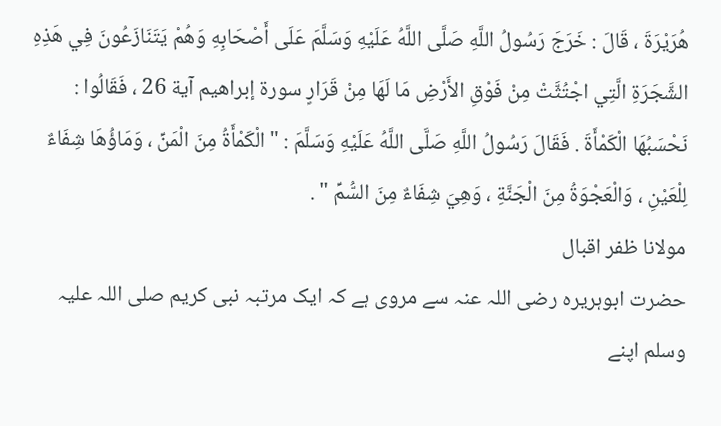هُرَيْرَةَ ، قَالَ : خَرَجَ رَسُولُ اللَّهِ صَلَّى اللَّهُ عَلَيْهِ وَسَلَّمَ عَلَى أَصْحَابِهِ وَهُمْ يَتَنَازَعُونَ فِي هَذِهِ الشَّجَرَةِ الَّتِي اجْتُثَّتْ مِنْ فَوْقِ الأَرْضِ مَا لَهَا مِنْ قَرَارٍ سورة إبراهيم آية 26 ، فَقَالُوا : نَحْسَبُهَا الْكَمْأَةَ . فَقَالَ رَسُولُ اللَّهِ صَلَّى اللَّهُ عَلَيْهِ وَسَلَّمَ : " الْكَمْأَةُ مِنَ الْمَنِّ ، وَمَاؤُهَا شِفَاءٌ لِلْعَيْنِ ، وَالْعَجْوَةُ مِنَ الْجَنَّةِ ، وَهِيَ شِفَاءٌ مِنَ السُّمِّ " .
مولانا ظفر اقبال
حضرت ابوہریرہ رضی اللہ عنہ سے مروی ہے کہ ایک مرتبہ نبی کریم صلی اللہ علیہ وسلم اپنے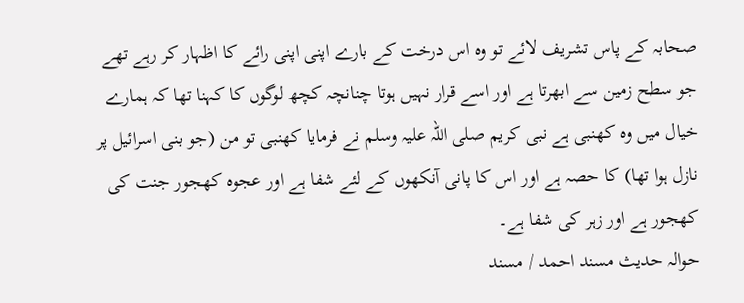صحابہ کے پاس تشریف لائے تو وہ اس درخت کے بارے اپنی اپنی رائے کا اظہار کر رہے تھے جو سطح زمین سے ابھرتا ہے اور اسے قرار نہیں ہوتا چنانچہ کچھ لوگوں کا کہنا تھا کہ ہمارے خیال میں وہ کھنبی ہے نبی کریم صلی اللہ علیہ وسلم نے فرمایا کھنبی تو من (جو بنی اسرائیل پر نازل ہوا تھا) کا حصہ ہے اور اس کا پانی آنکھوں کے لئے شفا ہے اور عجوہ کھجور جنت کی کھجور ہے اور زہر کی شفا ہے۔
حوالہ حدیث مسند احمد / مسند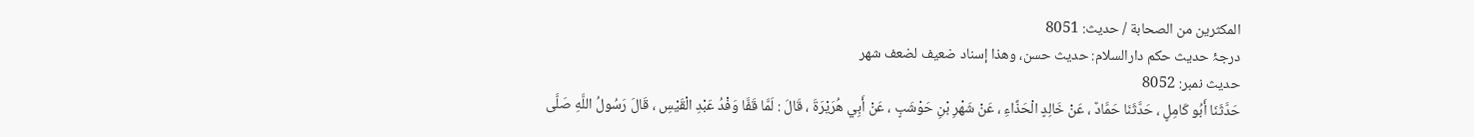المكثرين من الصحابة / حدیث: 8051
درجۂ حدیث حکم دارالسلام: حديث حسن، وهذا إسناد ضعيف لضعف شهر
حدیث نمبر: 8052
حَدَّثَنَا أَبُو كَامِلٍ ، حَدَّثَنَا حَمَّادٌ ، عَنْ خَالِدٍ الْحَذَّاءِ ، عَنْ شَهْرِ بْنِ حَوْشَبٍ ، عَنْ أَبِي هُرَيْرَةَ ، قَالَ : لَمَّا قَفَّا وَفْدُ عَبْدِ الْقَيْسِ ، قَالَ رَسُولُ اللَّهِ صَلَّى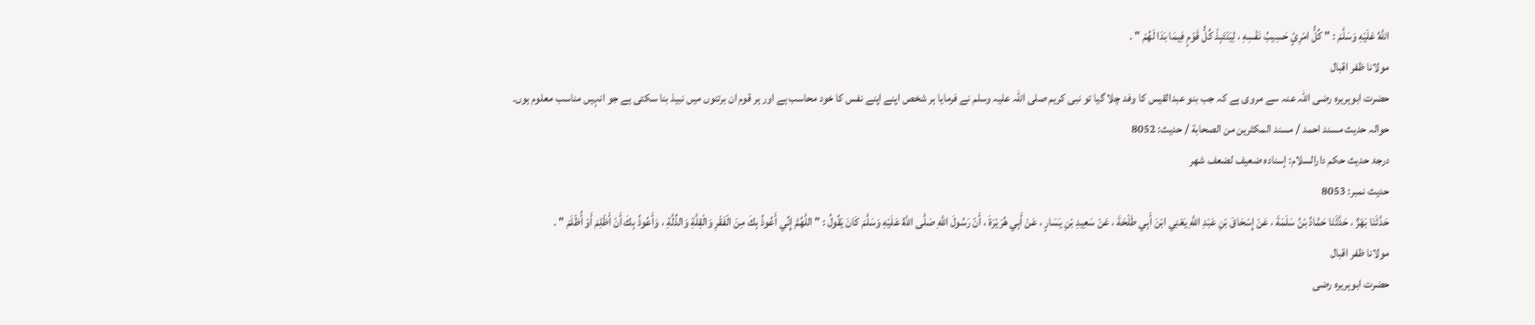اللَّهُ عَلَيْهِ وَسَلَّمَ : " كُلُّ امْرِئٍ حَسِيبُ نَفْسِهِ ، لِيَنْتَبِذْ كُلُّ قَوْمٍ فِيمَا بَدَا لَهُمْ " .
مولانا ظفر اقبال
حضرت ابوہریرہ رضی اللہ عنہ سے مروی ہے کہ جب بنو عبدالقیس کا وفد چلا گیا تو نبی کریم صلی اللہ علیہ وسلم نے فرمایا ہر شخص اپنے اپنے نفس کا خود محاسب ہے اور ہر قوم ان برتنوں میں نبیذ بنا سکتی ہے جو انہیں مناسب معلوم ہوں۔
حوالہ حدیث مسند احمد / مسند المكثرين من الصحابة / حدیث: 8052
درجۂ حدیث حکم دارالسلام: إسناده ضعيف لضعف شهر
حدیث نمبر: 8053
حَدَّثَنَا بَهْزٌ ، حَدَّثَنَا حَمَّادُ بْنُ سَلَمَةَ ، عَنْ إِسْحَاقَ بْنِ عَبْدِ اللَّهِ يَعْنِي ابْنَ أَبِي طَلْحَةَ ، عَنْ سَعِيدِ بْنِ يَسَارٍ ، عَنْ أَبِي هُرَيْرَةَ ، أَنّ رَسُولَ اللَّهِ صَلَّى اللَّهُ عَلَيْهِ وَسَلَّمَ كَانَ يَقُولُ : " اللَّهُمَّ إِنِّي أَعُوذُ بِكَ مِنَ الْفَقْرِ وَالْقِلَّةِ وَالذِّلَّةِ ، وَأَعُوذُ بِكَ أَنْ أَظْلِمَ أَوْ أُظْلَمَ " .
مولانا ظفر اقبال
حضرت ابوہریرہ رضی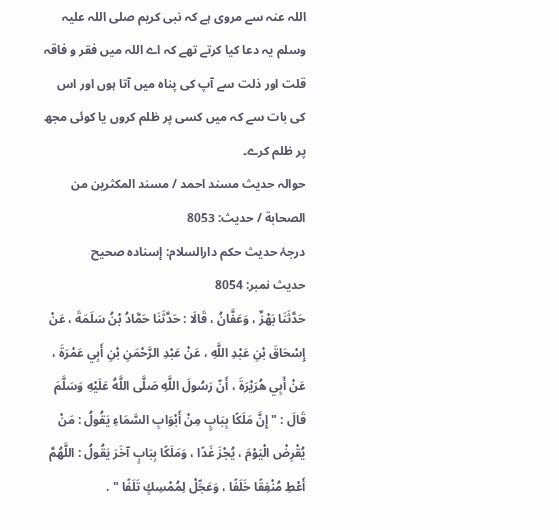اللہ عنہ سے مروی ہے کہ نبی کریم صلی اللہ علیہ وسلم یہ دعا کیا کرتے تھے کہ اے اللہ میں فقر و فاقہ قلت اور ذلت سے آپ کی پناہ میں آتا ہوں اور اس کی بات سے کہ میں کسی پر ظلم کروں یا کوئی مجھ پر ظلم کرے۔
حوالہ حدیث مسند احمد / مسند المكثرين من الصحابة / حدیث: 8053
درجۂ حدیث حکم دارالسلام: إسناده صحيح
حدیث نمبر: 8054
حَدَّثَنَا بَهْزٌ ، وَعَفَّانُ ، قَالَا : حَدَّثَنَا حَمَّادُ بْنُ سَلَمَةَ ، عَنْ إِسْحَاقَ بْنِ عَبْدِ اللَّهِ ، عَنْ عَبْدِ الرَّحْمَنِ بْنِ أَبِي عَمْرَةَ ، عَنْ أَبِي هُرَيْرَةَ ، أَنّ رَسُولَ اللَّهِ صَلَّى اللَّهُ عَلَيْهِ وَسَلَّمَ قَالَ : " إِنَّ مَلَكًا بِبَابٍ مِنْ أَبْوَابِ السَّمَاءِ يَقُولُ : مَنْ يُقْرِضْ الْيَوْمَ ، يُجْزَ غَدًا ، وَمَلَكًا بِبَابٍ آخَرَ يَقُولُ : اللَّهُمَّ أَعْطِ مُنْفِقًا خَلَفًا ، وَعَجِّلْ لِمُمْسِكٍ تَلَفًا " .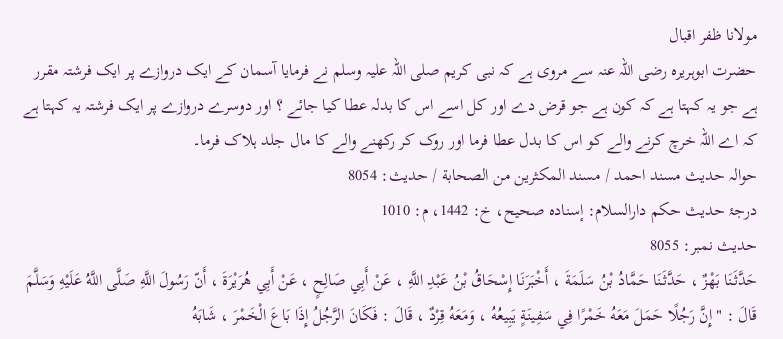مولانا ظفر اقبال
حضرت ابوہریرہ رضی اللہ عنہ سے مروی ہے کہ نبی کریم صلی اللہ علیہ وسلم نے فرمایا آسمان کے ایک دروازے پر ایک فرشتہ مقرر ہے جو یہ کہتا ہے کہ کون ہے جو قرض دے اور کل اسے اس کا بدلہ عطا کیا جائے ؟ اور دوسرے دروازے پر ایک فرشتہ یہ کہتا ہے کہ اے اللہ خرچ کرنے والے کو اس کا بدل عطا فرما اور روک کر رکھنے والے کا مال جلد ہلاک فرما۔
حوالہ حدیث مسند احمد / مسند المكثرين من الصحابة / حدیث: 8054
درجۂ حدیث حکم دارالسلام: إسناده صحيح، خ: 1442، م: 1010
حدیث نمبر: 8055
حَدَّثَنَا بَهْزٌ ، حَدَّثَنَا حَمَّادُ بْنُ سَلَمَةَ ، أَخْبَرَنَا إِسْحَاقُ بْنُ عَبْدِ اللَّهِ ، عَنْ أَبِي صَالِحٍ ، عَنْ أَبِي هُرَيْرَةَ ، أَنّ رَسُولَ اللَّهِ صَلَّى اللَّهُ عَلَيْهِ وَسَلَّمَ قَالَ : " إِنَّ رَجُلًا حَمَلَ مَعَهُ خَمْرًا فِي سَفِينَةٍ يَبِيعُهُ ، وَمَعَهُ قِرْدٌ ، قَالَ : فَكَانَ الرَّجُلُ إِذَا بَاعَ الْخَمْرَ ، شَابَهُ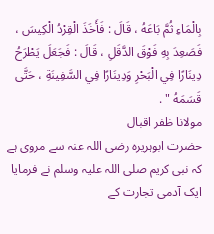بِالْمَاءِ ثُمَّ بَاعَهُ ، قَالَ : فَأَخَذَ الْقِرْدُ الْكِيسَ ، فَصَعِدَ بِهِ فَوْقَ الدَّقَلِ ، قَالَ : فَجَعَلَ يَطْرَحُ دِينَارًا فِي الْبَحْرِ وَدِينَارًا فِي السَّفِينَةِ ، حَتَّى قَسَمَهُ " .
مولانا ظفر اقبال
حضرت ابوہریرہ رضی اللہ عنہ سے مروی ہے کہ نبی کریم صلی اللہ علیہ وسلم نے فرمایا ایک آدمی تجارت کے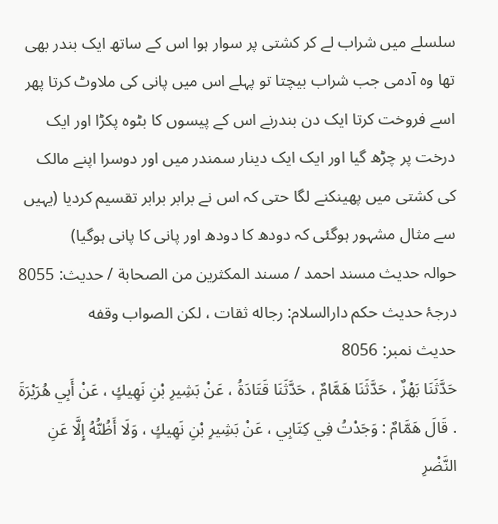سلسلے میں شراب لے کر کشتی پر سوار ہوا اس کے ساتھ ایک بندر بھی تھا وہ آدمی جب شراب بیچتا تو پہلے اس میں پانی کی ملاوٹ کرتا پھر اسے فروخت کرتا ایک دن بندرنے اس کے پیسوں کا بٹوہ پکڑا اور ایک درخت پر چڑھ گیا اور ایک ایک دینار سمندر میں اور دوسرا اپنے مالک کی کشتی میں پھینکنے لگا حتی کہ اس نے برابر برابر تقسیم کردیا (یہیں سے مثال مشہور ہوگئی کہ دودھ کا دودھ اور پانی کا پانی ہوگیا)
حوالہ حدیث مسند احمد / مسند المكثرين من الصحابة / حدیث: 8055
درجۂ حدیث حکم دارالسلام: رجاله ثقات ، لكن الصواب وقفه
حدیث نمبر: 8056
حَدَّثَنَا بَهْزٌ ، حَدَّثَنَا هَمَّامٌ ، حَدَّثَنَا قَتَادَةُ ، عَنْ بَشِيرِ بْنِ نَهِيكٍ ، عَنْ أَبِي هُرَيْرَةَ . قَالَ هَمَّامٌ : وَجَدْتُ فِي كِتَابِي ، عَنْ بَشِيرِ بْنِ نَهِيكٍ ، وَلَا أَظُنُّهُ إِلَّا عَنِ النَّضْرِ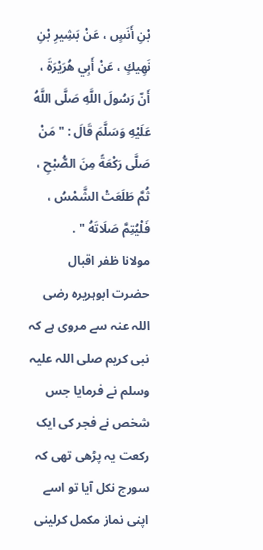بْنِ أَنَسٍ ، عَنْ بَشِيرِ بْنِ نَهِيكٍ ، عَنْ أَبِي هُرَيْرَةَ ، أَنّ رَسُولَ اللَّهِ صَلَّى اللَّهُ عَلَيْهِ وَسَلَّمَ قَالَ : " مَنْ صَلَّى رَكْعَةً مِنَ الصُّبْحِ ، ثُمَّ طَلَعَتْ الشَّمْسُ ، فَلْيُتِمَّ صَلَاتَهُ " .
مولانا ظفر اقبال
حضرت ابوہریرہ رضی اللہ عنہ سے مروی ہے کہ نبی کریم صلی اللہ علیہ وسلم نے فرمایا جس شخص نے فجر کی ایک رکعت یہ پڑھی تھی کہ سورج نکل آیا تو اسے اپنی نماز مکمل کرلینی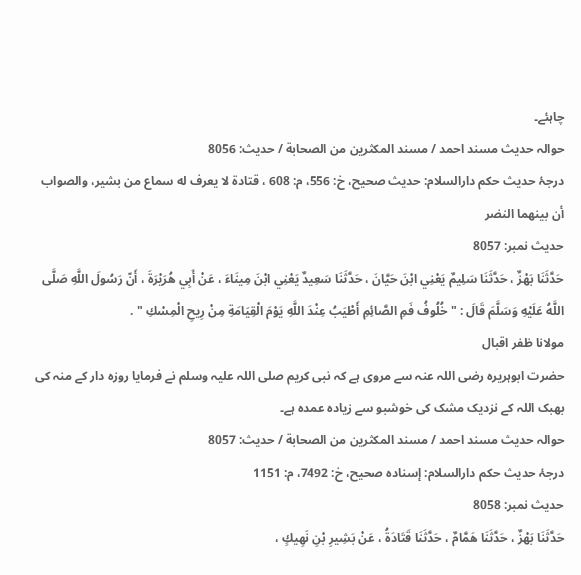چاہئے۔
حوالہ حدیث مسند احمد / مسند المكثرين من الصحابة / حدیث: 8056
درجۂ حدیث حکم دارالسلام: حديث صحيح، خ: 556، م: 608 ، قتادة لا يعرف له سماع من بشير، والصواب أن بينهما النضر
حدیث نمبر: 8057
حَدَّثَنَا بَهْزٌ ، حَدَّثَنَا سَلِيمٌ يَعْنِي ابْنَ حَيَّانَ ، حَدَّثَنَا سَعِيدٌ يَعْنِي ابْنَ مِينَاءَ ، عَنْ أَبِي هُرَيْرَةَ ، أَنّ رَسُولَ اللَّهِ صَلَّى اللَّهُ عَلَيْهِ وَسَلَّمَ قَالَ : " خُلُوفُ فَمِ الصَّائِمِ أَطْيَبُ عِنْدَ اللَّهِ يَوْمَ الْقِيَامَةِ مِنْ رِيحِ الْمِسْكِ " .
مولانا ظفر اقبال
حضرت ابوہریرہ رضی اللہ عنہ سے مروی ہے کہ نبی کریم صلی اللہ علیہ وسلم نے فرمایا روزہ دار کے منہ کی بھبک اللہ کے نزدیک مشک کی خوشبو سے زیادہ عمدہ ہے۔
حوالہ حدیث مسند احمد / مسند المكثرين من الصحابة / حدیث: 8057
درجۂ حدیث حکم دارالسلام: إسناده صحيح، خ: 7492، م: 1151
حدیث نمبر: 8058
حَدَّثَنَا بَهْزٌ ، حَدَّثَنَا هَمَّامٌ ، حَدَّثَنَا قَتَادَةُ ، عَنْ بَشِيرِ بْنِ نَهِيكٍ ،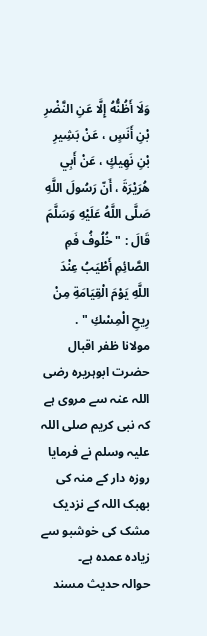وَلَا أَظُنُّهُ إِلَّا عَنِ النَّضْرِ بْنِ أَنَسٍ ، عَنْ بَشِيرِ بْنِ نَهِيكٍ ، عَنْ أَبِي هُرَيْرَةَ ، أَنّ رَسُولَ اللَّهِ صَلَّى اللَّهُ عَلَيْهِ وَسَلَّمَ قَالَ : " خُلُوفُ فَمِ الصَّائِمِ أَطْيَبُ عِنْدَ اللَّهِ يَوْمَ الْقِيَامَةِ مِنْ رِيحِ الْمِسْكِ " .
مولانا ظفر اقبال
حضرت ابوہریرہ رضی اللہ عنہ سے مروی ہے کہ نبی کریم صلی اللہ علیہ وسلم نے فرمایا روزہ دار کے منہ کی بھبک اللہ کے نزدیک مشک کی خوشبو سے زیادہ عمدہ ہے۔
حوالہ حدیث مسند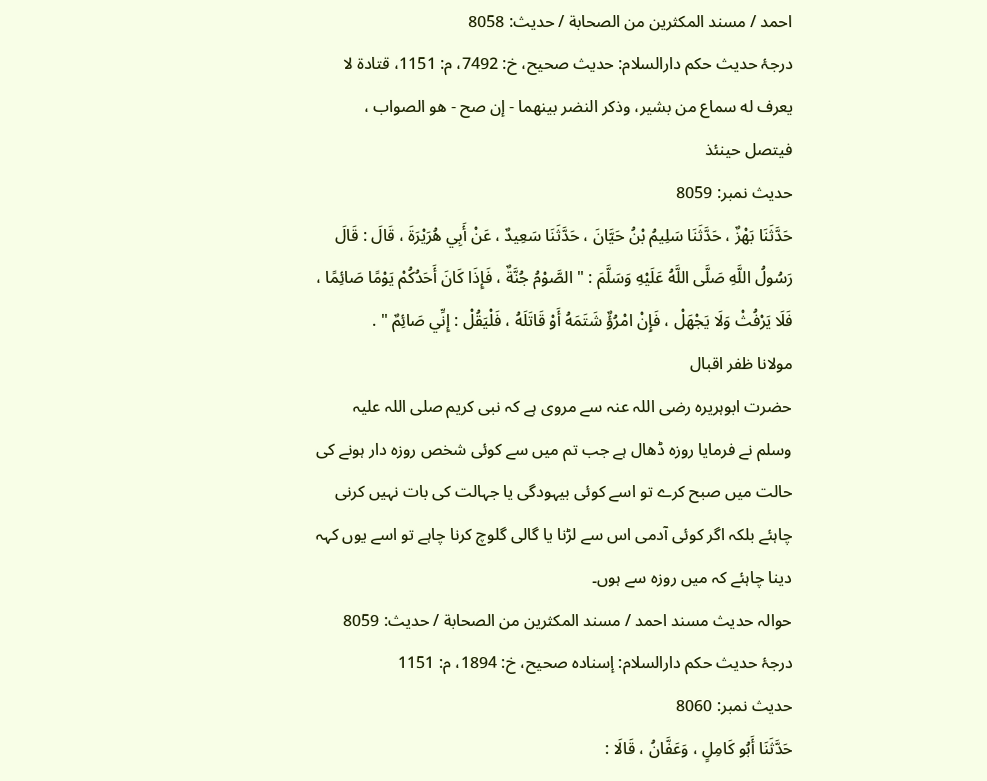احمد / مسند المكثرين من الصحابة / حدیث: 8058
درجۂ حدیث حکم دارالسلام: حديث صحيح، خ: 7492، م: 1151، قتادة لا يعرف له سماع من بشير، وذكر النضر بينهما - إن صح - هو الصواب ، فيتصل حينئذ
حدیث نمبر: 8059
حَدَّثَنَا بَهْزٌ ، حَدَّثَنَا سَلِيمُ بْنُ حَيَّانَ ، حَدَّثَنَا سَعِيدٌ ، عَنْ أَبِي هُرَيْرَةَ ، قَالَ : قَالَ رَسُولُ اللَّهِ صَلَّى اللَّهُ عَلَيْهِ وَسَلَّمَ : " الصَّوْمُ جُنَّةٌ ، فَإِذَا كَانَ أَحَدُكُمْ يَوْمًا صَائِمًا ، فَلَا يَرْفُثْ وَلَا يَجْهَلْ ، فَإِنْ امْرُؤٌ شَتَمَهُ أَوْ قَاتَلَهُ ، فَلْيَقُلْ : إِنِّي صَائِمٌ " .
مولانا ظفر اقبال
حضرت ابوہریرہ رضی اللہ عنہ سے مروی ہے کہ نبی کریم صلی اللہ علیہ وسلم نے فرمایا روزہ ڈھال ہے جب تم میں سے کوئی شخص روزہ دار ہونے کی حالت میں صبح کرے تو اسے کوئی بیہودگی یا جہالت کی بات نہیں کرنی چاہئے بلکہ اگر کوئی آدمی اس سے لڑنا یا گالی گلوچ کرنا چاہے تو اسے یوں کہہ دینا چاہئے کہ میں روزہ سے ہوں۔
حوالہ حدیث مسند احمد / مسند المكثرين من الصحابة / حدیث: 8059
درجۂ حدیث حکم دارالسلام: إسناده صحيح، خ: 1894، م: 1151
حدیث نمبر: 8060
حَدَّثَنَا أَبُو كَامِلٍ ، وَعَفَّانُ ، قَالَا :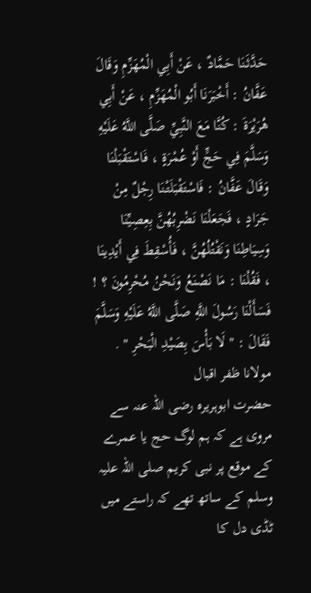حَدَّثَنَا حَمَّادٌ ، عَنْ أَبِي الْمُهَزِّمِ وَقَالَ عَفَّانُ : أَخْبَرَنَا أَبُو الْمُهَزِّمِ ، عَنْ أَبِي هُرَيْرَةَ : كُنَّا مَعَ النَّبِيِّ صَلَّى اللَّهُ عَلَيْهِ وَسَلَّمَ فِي حَجٍّ أَوْ عُمْرَةٍ ، فَاسْتَقْبَلْنَا وَقَالَ عَفَّانُ : فَاسْتَقْبَلَتْنَا رِجْلٌ مِنْ جَرَادٍ ، فَجَعَلْنَا نَضْرِبُهُنَّ بِعِصِيِّنَا وَسِيَاطِنَا وَنَقْتُلُهُنَّ ، فَأُسْقِطَ فِي أَيْدِينَا ، فَقُلْنَا : مَا نَصْنَعُ وَنَحْنُ مُحْرِمُونَ ؟ ! فَسَأَلْنَا رَسُولَ اللَّهِ صَلَّى اللَّهُ عَلَيْهِ وَسَلَّمَ فَقَالَ : " لَا بَأْسَ بِصَيْدِ الْبَحْرِ " .
مولانا ظفر اقبال
حضرت ابوہریرہ رضی اللہ عنہ سے مروی ہے کہ ہم لوگ حج یا عمرے کے موقع پر نبی کریم صلی اللہ علیہ وسلم کے ساتھ تھے کہ راستے میں ٹڈی دل کا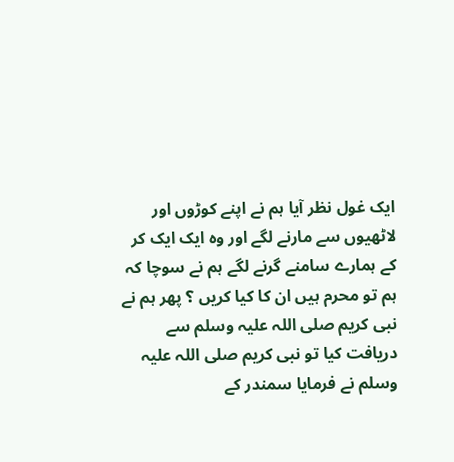ایک غول نظر آیا ہم نے اپنے کوڑوں اور لاٹھیوں سے مارنے لگے اور وہ ایک ایک کر کے ہمارے سامنے گرنے لگے ہم نے سوچا کہ ہم تو محرم ہیں ان کا کیا کریں ؟ پھر ہم نے نبی کریم صلی اللہ علیہ وسلم سے دریافت کیا تو نبی کریم صلی اللہ علیہ وسلم نے فرمایا سمندر کے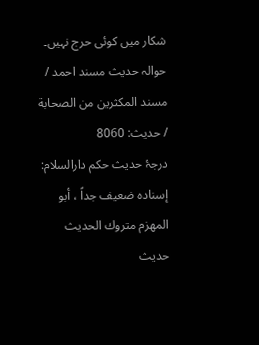شکار میں کوئی حرج نہیں۔
حوالہ حدیث مسند احمد / مسند المكثرين من الصحابة / حدیث: 8060
درجۂ حدیث حکم دارالسلام: إسناده ضعيف جداً ، أبو المهزم متروك الحديث
حدیث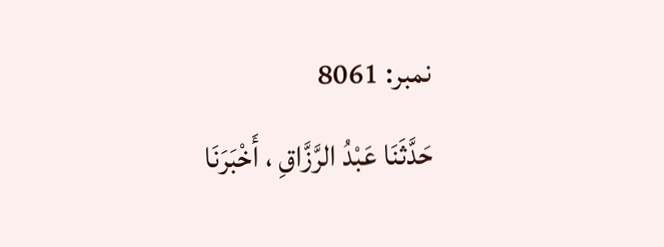نمبر: 8061
حَدَّثَنَا عَبْدُ الرَّزَّاقِ ، أَخْبَرَنَا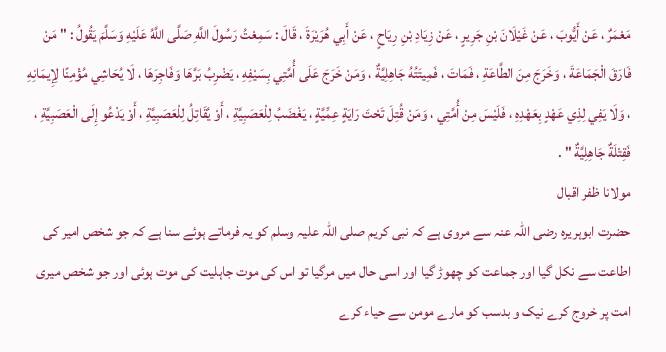مَعْمَرٌ ، عَنْ أَيُّوبَ ، عَنْ غَيْلَانَ بْنِ جَرِيرٍ ، عَنْ زِيَادِ بْنِ رِيَاحٍ ، عَنْ أَبِي هُرَيْرَةَ ، قَالَ : سَمِعْتُ رَسُولَ اللَّهِ صَلَّى اللَّهُ عَلَيْهِ وَسَلَّمَ يَقُولُ : " مَنْ فَارَقَ الْجَمَاعَةَ ، وَخَرَجَ مِنَ الطَّاعَةِ ، فَمَاتَ ، فَمِيتَتُهُ جَاهِلِيَّةٌ ، وَمَنْ خَرَجَ عَلَى أُمَّتِي بِسَيْفِهِ ، يَضْرِبُ بَرَّهَا وَفَاجِرَهَا ، لَا يُحَاشِي مُؤْمِنًا لِإِيمَانِهِ ، وَلَا يَفِي لِذِي عَهْدٍ بِعَهْدِهِ ، فَلَيْسَ مِنْ أُمَّتِي ، وَمَنْ قُتِلَ تَحْتَ رَايَةٍ عِمِّيَّةٍ ، يَغْضَبُ لِلْعَصَبِيَّةِ ، أَوْ يُقَاتِلُ لِلْعَصَبِيَّةِ ، أَوْ يَدْعُو إِلَى الْعَصَبِيَّةِ ، فَقِتْلَةٌ جَاهِلِيَّةٌ " .
مولانا ظفر اقبال
حضرت ابوہریرہ رضی اللہ عنہ سے مروی ہے کہ نبی کریم صلی اللہ علیہ وسلم کو یہ فرماتے ہوئے سنا ہے کہ جو شخص امیر کی اطاعت سے نکل گیا اور جماعت کو چھوڑ گیا اور اسی حال میں مرگیا تو اس کی موت جاہلیت کی موت ہوئی اور جو شخص میری امت پر خروج کرے نیک و بدسب کو مارے مومن سے حیاء کرے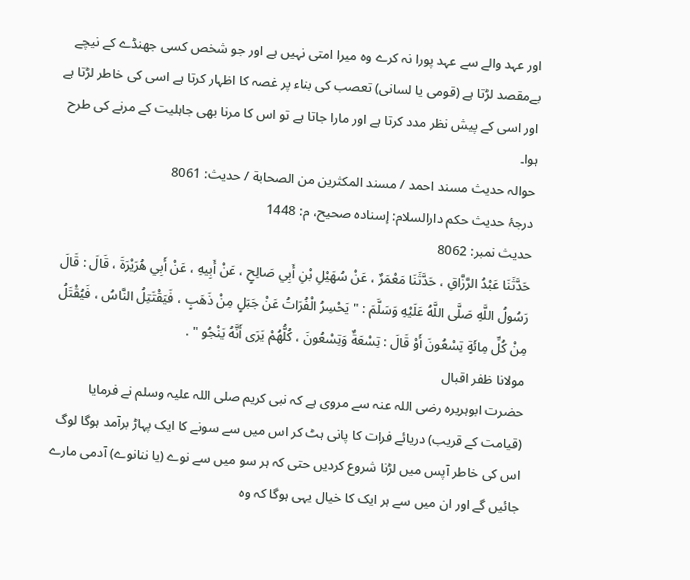اور عہد والے سے عہد پورا نہ کرے وہ میرا امتی نہیں ہے اور جو شخص کسی جھنڈے کے نیچے بےمقصد لڑتا ہے (قومی یا لسانی) تعصب کی بناء پر غصہ کا اظہار کرتا ہے اسی کی خاطر لڑتا ہے اور اسی کے پیش نظر مدد کرتا ہے اور مارا جاتا ہے تو اس کا مرنا بھی جاہلیت کے مرنے کی طرح ہوا۔
حوالہ حدیث مسند احمد / مسند المكثرين من الصحابة / حدیث: 8061
درجۂ حدیث حکم دارالسلام: إسناده صحيح، م: 1448
حدیث نمبر: 8062
حَدَّثَنَا عَبْدُ الرَّزَّاقِ ، حَدَّثَنَا مَعْمَرٌ ، عَنْ سُهَيْلِ بْنِ أَبِي صَالِحٍ ، عَنْ أَبِيهِ ، عَنْ أَبِي هُرَيْرَةَ ، قَالَ : قَالَ رَسُولُ اللَّهِ صَلَّى اللَّهُ عَلَيْهِ وَسَلَّمَ : " يَحْسِرُ الْفُرَاتُ عَنْ جَبَلٍ مِنْ ذَهَبٍ ، فَيَقْتَتِلُ النَّاسُ ، فَيُقْتَلُ مِنْ كُلِّ مِائَةٍ تِسْعُونَ أَوْ قَالَ : تِسْعَةٌ وَتِسْعُونَ ، كُلُّهُمْ يَرَى أَنَّهُ يَنْجُو " .
مولانا ظفر اقبال
حضرت ابوہریرہ رضی اللہ عنہ سے مروی ہے کہ نبی کریم صلی اللہ علیہ وسلم نے فرمایا (قیامت کے قریب) دریائے فرات کا پانی ہٹ کر اس میں سے سونے کا ایک پہاڑ برآمد ہوگا لوگ اس کی خاطر آپس میں لڑنا شروع کردیں حتی کہ ہر سو میں سے نوے (یا ننانوے) آدمی مارے جائیں گے اور ان میں سے ہر ایک کا خیال یہی ہوگا کہ وہ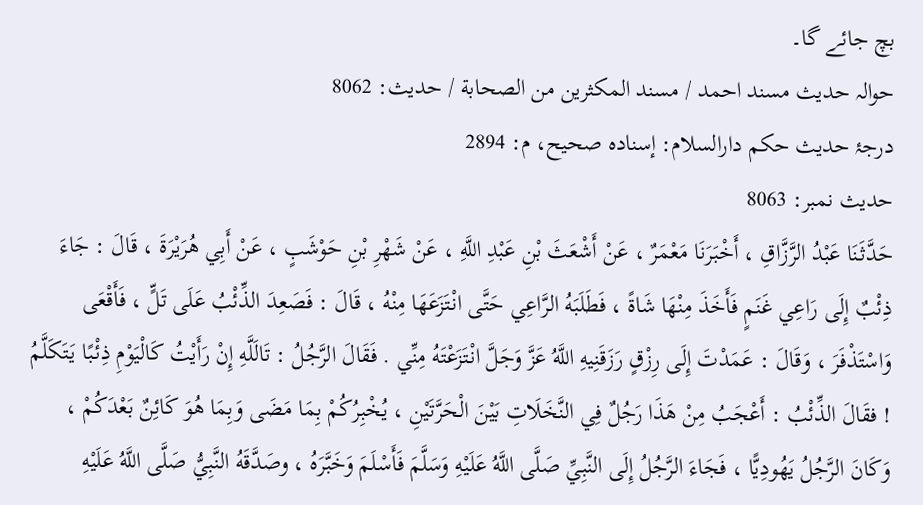بچ جائے گا۔
حوالہ حدیث مسند احمد / مسند المكثرين من الصحابة / حدیث: 8062
درجۂ حدیث حکم دارالسلام: إسناده صحيح، م: 2894
حدیث نمبر: 8063
حَدَّثَنَا عَبْدُ الرَّزَّاقِ ، أَخْبَرَنَا مَعْمَرٌ ، عَنْ أَشْعَثَ بْنِ عَبْدِ اللَّهِ ، عَنْ شَهْرِ بْنِ حَوْشَبٍ ، عَنْ أَبِي هُرَيْرَةَ ، قَالَ : جَاءَ ذِئْبٌ إِلَى رَاعِي غَنَمٍ فَأَخَذَ مِنْهَا شَاةً ، فَطَلَبَهُ الرَّاعِي حَتَّى انْتَزَعَهَا مِنْهُ ، قَالَ : فَصَعِدَ الذِّئْبُ عَلَى تَلٍّ ، فَأَقْعَى وَاسْتَذْفَرَ ، وَقَالَ : عَمَدْتَ إِلَى رِزْقٍ رَزَقَنِيهِ اللَّهُ عَزَّ وَجَلَّ انْتَزَعْتَهُ مِنِّي . فَقَالَ الرَّجُلُ : تَالَلَّهِ إِنْ رَأَيْتُ كَالْيَوْمِ ذِئْبًا يَتَكَلَّمُ ! فقَالَ الذِّئْبُ : أَعْجَبُ مِنْ هَذَا رَجُلٌ فِي النَّخَلَاتِ بَيْنَ الْحَرَّتَيْنِ ، يُخْبِرُكُمْ بِمَا مَضَى وَبِمَا هُوَ كَائِنٌ بَعْدَكُمْ ، وَكَانَ الرَّجُلُ يَهُودِيًّا ، فَجَاءَ الرَّجُلُ إِلَى النَّبِيِّ صَلَّى اللَّهُ عَلَيْهِ وَسَلَّمَ فَأَسْلَمَ وَخَبَّرَهُ ، وصَدَّقَهُ النَّبِيُّ صَلَّى اللَّهُ عَلَيْهِ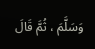وَسَلَّمَ ، ثُمَّ قَالَ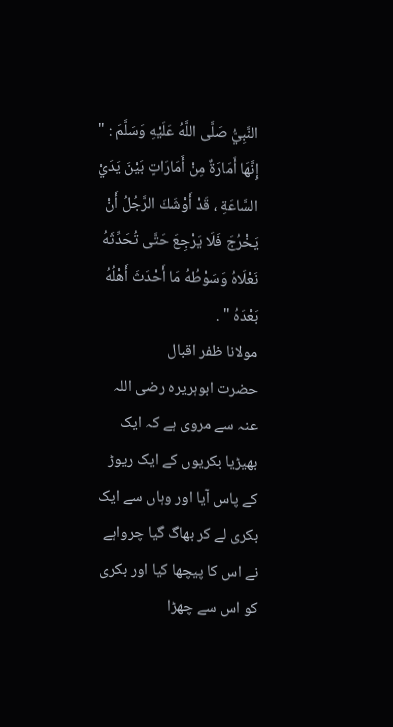النَّبِيُّ صَلَّى اللَّهُ عَلَيْهِ وَسَلَّمَ : " إِنَّهَا أَمَارَةٌ مِنْ أَمَارَاتٍ بَيْنَ يَدَيْ السَّاعَةِ ، قَدْ أَوْشَكَ الرَّجُلُ أَنْ يَخْرُجَ فَلَا يَرْجِعَ حَتَّى تُحَدِّثَهُ نَعْلَاهُ وَسَوْطُهُ مَا أَحْدَثَ أَهْلُهُ بَعْدَهُ " .
مولانا ظفر اقبال
حضرت ابوہریرہ رضی اللہ عنہ سے مروی ہے کہ ایک بھیڑیا بکریوں کے ایک ریوڑ کے پاس آیا اور وہاں سے ایک بکری لے کر بھاگ گیا چرواہے نے اس کا پیچھا کیا اور بکری کو اس سے چھڑا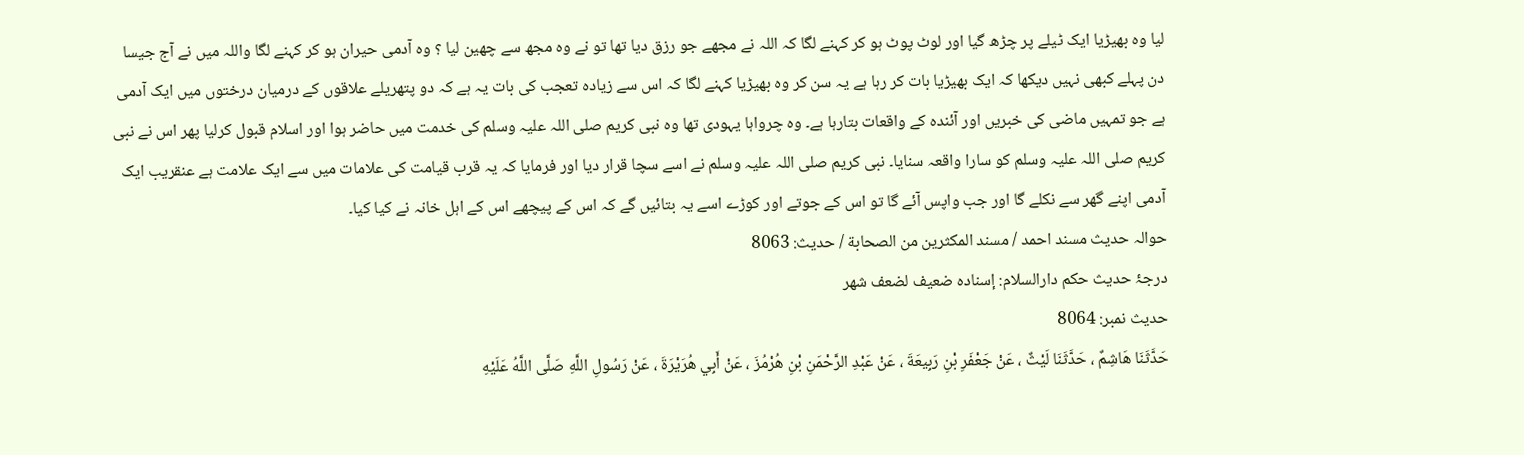لیا وہ بھیڑیا ایک ٹیلے پر چڑھ گیا اور لوٹ پوٹ ہو کر کہنے لگا کہ اللہ نے مجھے جو رزق دیا تھا تو نے وہ مجھ سے چھین لیا ؟ وہ آدمی حیران ہو کر کہنے لگا واللہ میں نے آج جیسا دن پہلے کبھی نہیں دیکھا کہ ایک بھیڑیا بات کر رہا ہے یہ سن کر وہ بھیڑیا کہنے لگا کہ اس سے زیادہ تعجب کی بات یہ ہے کہ دو پتھریلے علاقوں کے درمیان درختوں میں ایک آدمی ہے جو تمہیں ماضی کی خبریں اور آئندہ کے واقعات بتارہا ہے۔ وہ چرواہا یہودی تھا وہ نبی کریم صلی اللہ علیہ وسلم کی خدمت میں حاضر ہوا اور اسلام قبول کرلیا پھر اس نے نبی کریم صلی اللہ علیہ وسلم کو سارا واقعہ سنایا۔ نبی کریم صلی اللہ علیہ وسلم نے اسے سچا قرار دیا اور فرمایا کہ یہ قرب قیامت کی علامات میں سے ایک علامت ہے عنقریب ایک آدمی اپنے گھر سے نکلے گا اور جب واپس آئے گا تو اس کے جوتے اور کوڑے اسے یہ بتائیں گے کہ اس کے پیچھے اس کے اہل خانہ نے کیا کیا۔
حوالہ حدیث مسند احمد / مسند المكثرين من الصحابة / حدیث: 8063
درجۂ حدیث حکم دارالسلام: إسناده ضعيف لضعف شھر
حدیث نمبر: 8064
حَدَّثَنَا هَاشِمٌ ، حَدَّثَنَا لَيْثٌ ، عَنْ جَعْفَرِ بْنِ رَبِيعَةَ ، عَنْ عَبْدِ الرَّحْمَنِ بْنِ هُرْمُزَ ، عَنْ أَبِي هُرَيْرَةَ ، عَنْ رَسُولِ اللَّهِ صَلَّى اللَّهُ عَلَيْهِ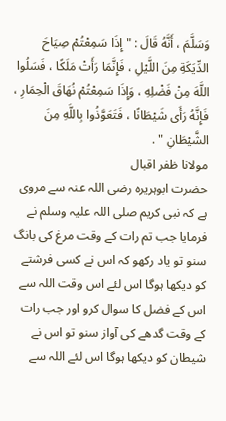وَسَلَّمَ ، أَنَّهُ قَالَ : " إِذَا سَمِعْتُمْ صِيَاحَ الدِّيَكَةِ مِنَ اللَّيْلِ ، فَإِنَّمَا رَأَتْ مَلَكًا ، فَسَلُوا اللَّهَ مِنْ فَضْلِهِ ، وَإِذَا سَمِعْتُمْ نُهَاقَ الْحِمَارِ ، فَإِنَّهُ رَأَى شَيْطَانًا ، فَتَعَوَّذُوا بِاللَّهِ مِنَ الشَّيْطَانِ " .
مولانا ظفر اقبال
حضرت ابوہریرہ رضی اللہ عنہ سے مروی ہے کہ نبی کریم صلی اللہ علیہ وسلم نے فرمایا جب تم رات کے وقت مرغ کی بانگ سنو تو یاد رکھو کہ اس نے کسی فرشتے کو دیکھا ہوگا اس لئے اس وقت اللہ سے اس کے فضل کا سوال کرو اور جب رات کے وقت گدھے کی آواز سنو تو اس نے شیطان کو دیکھا ہوگا اس لئے اللہ سے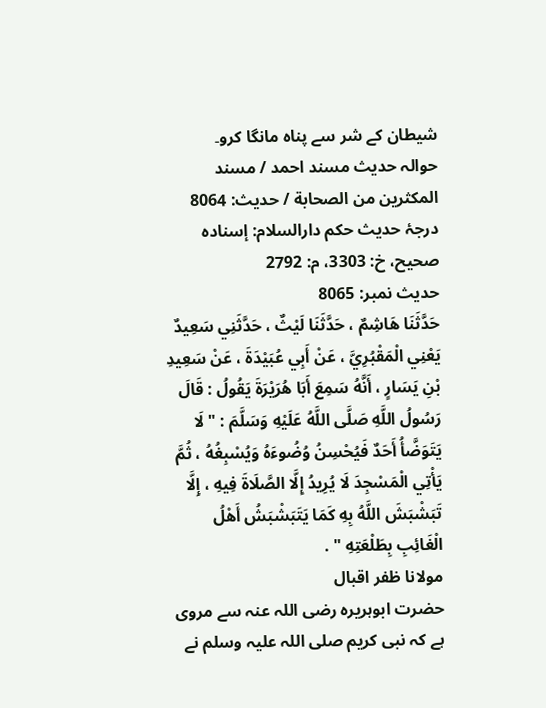شیطان کے شر سے پناہ مانگا کرو۔
حوالہ حدیث مسند احمد / مسند المكثرين من الصحابة / حدیث: 8064
درجۂ حدیث حکم دارالسلام: إسناده صحيح، خ: 3303، م: 2792
حدیث نمبر: 8065
حَدَّثَنَا هَاشِمٌ ، حَدَّثَنَا لَيْثٌ ، حَدَّثَنِي سَعِيدٌ يَعْنِي الْمَقْبُرِيَّ ، عَنْ أَبِي عُبَيْدَةَ ، عَنْ سَعِيدِ بْنِ يَسَارٍ ، أَنَّهُ سَمِعَ أَبَا هُرَيْرَةَ يَقُولُ : قَالَ رَسُولُ اللَّهِ صَلَّى اللَّهُ عَلَيْهِ وَسَلَّمَ : " لَا يَتَوَضَّأُ أَحَدٌ فَيُحْسِنُ وُضُوءَهُ وَيُسْبِغُهُ ، ثُمَّ يَأْتِي الْمَسْجِدَ لَا يُرِيدُ إِلَّا الصَّلَاةَ فِيهِ ، إِلَّا تَبَشْبَشَ اللَّهُ بِهِ كَمَا يَتَبَشْبَشُ أَهْلُ الْغَائِبِ بِطَلْعَتِهِ " .
مولانا ظفر اقبال
حضرت ابوہریرہ رضی اللہ عنہ سے مروی ہے کہ نبی کریم صلی اللہ علیہ وسلم نے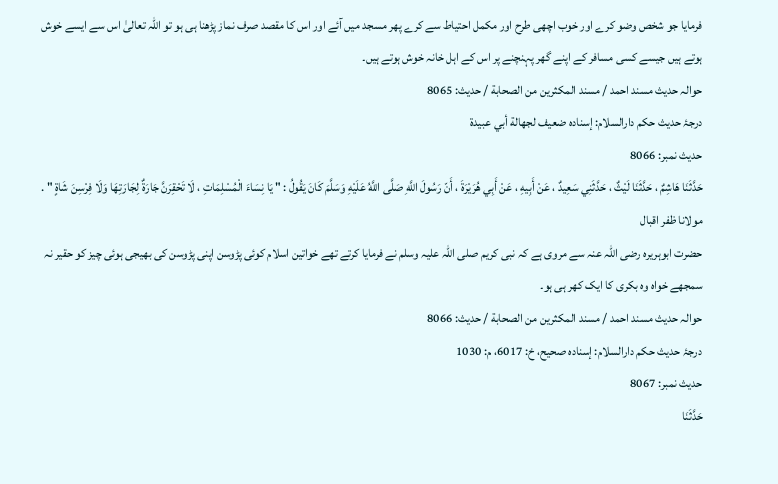فرمایا جو شخص وضو کرے اور خوب اچھی طرح اور مکمل احتیاط سے کرے پھر مسجد میں آئے اور اس کا مقصد صرف نماز پڑھنا ہی ہو تو اللہ تعالیٰ اس سے ایسے خوش ہوتے ہیں جیسے کسی مسافر کے اپنے گھر پہنچنے پر اس کے اہل خانہ خوش ہوتے ہیں۔
حوالہ حدیث مسند احمد / مسند المكثرين من الصحابة / حدیث: 8065
درجۂ حدیث حکم دارالسلام: إسناده ضعيف لجهالة أبي عبيدة
حدیث نمبر: 8066
حَدَّثَنَا هَاشِمٌ ، حَدَّثَنَا لَيْثٌ ، حَدَّثَنِي سَعِيدٌ ، عَنْ أَبِيهِ ، عَنْ أَبِي هُرَيْرَةَ ، أَنّ رَسُولَ اللَّهِ صَلَّى اللَّهُ عَلَيْهِ وَسَلَّمَ كَانَ يَقُولُ : " يَا نِسَاءَ الْمُسْلِمَاتِ ، لَا تَحْقِرَنَّ جَارَةٌ لِجَارَتِهَا وَلَا فِرْسِنَ شَاةٍ " .
مولانا ظفر اقبال
حضرت ابوہریرہ رضی اللہ عنہ سے مروی ہے کہ نبی کریم صلی اللہ علیہ وسلم نے فرمایا کرتے تھے خواتین اسلام کوئی پڑوسن اپنی پڑوسن کی بھیجی ہوئی چیز کو حقیر نہ سمجھے خواہ وہ بکری کا ایک کھر ہی ہو۔
حوالہ حدیث مسند احمد / مسند المكثرين من الصحابة / حدیث: 8066
درجۂ حدیث حکم دارالسلام: إسناده صحيح، خ: 6017، م: 1030
حدیث نمبر: 8067
حَدَّثَنَا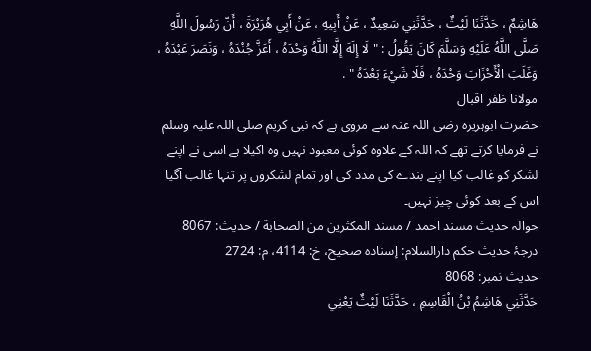هَاشِمٌ ، حَدَّثَنَا لَيْثٌ ، حَدَّثَنِي سَعِيدٌ ، عَنْ أَبِيهِ ، عَنْ أَبِي هُرَيْرَةَ ، أَنّ رَسُولَ اللَّهِ صَلَّى اللَّهُ عَلَيْهِ وَسَلَّمَ كَانَ يَقُولُ : " لَا إِلَهَ إِلَّا اللَّهُ وَحْدَهُ ، أَعَزَّ جُنْدَهُ ، وَنَصَرَ عَبْدَهُ ، وَغَلَبَ الْأَحْزَابَ وَحْدَهُ ، فَلَا شَيْءَ بَعْدَهُ " .
مولانا ظفر اقبال
حضرت ابوہریرہ رضی اللہ عنہ سے مروی ہے کہ نبی کریم صلی اللہ علیہ وسلم نے فرمایا کرتے تھے کہ اللہ کے علاوہ کوئی معبود نہیں وہ اکیلا ہے اسی نے اپنے لشکر کو غالب کیا اپنے بندے کی مدد کی اور تمام لشکروں پر تنہا غالب آگیا اس کے بعد کوئی چیز نہیں۔
حوالہ حدیث مسند احمد / مسند المكثرين من الصحابة / حدیث: 8067
درجۂ حدیث حکم دارالسلام: إسناده صحيح، خ: 4114، م: 2724
حدیث نمبر: 8068
حَدَّثَنِي هَاشِمُ بْنُ الْقَاسِمِ ، حَدَّثَنَا لَيْثٌ يَعْنِي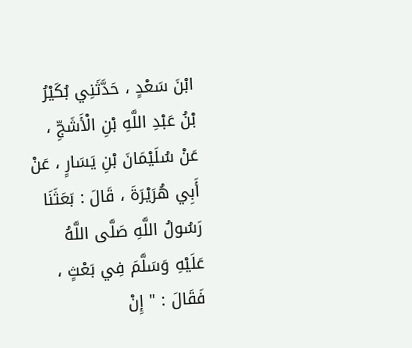ابْنَ سَعْدٍ ، حَدَّثَنِي بُكَيْرُ بْنُ عَبْدِ اللَّهِ بْنِ الْأَشَجِّ ، عَنْ سُلَيْمَانَ بْنِ يَسَارٍ ، عَنْ أَبِي هُرَيْرَةَ ، قَالَ : بَعَثَنَا رَسُولُ اللَّهِ صَلَّى اللَّهُ عَلَيْهِ وَسَلَّمَ فِي بَعْثٍ ، فَقَالَ : " إِنْ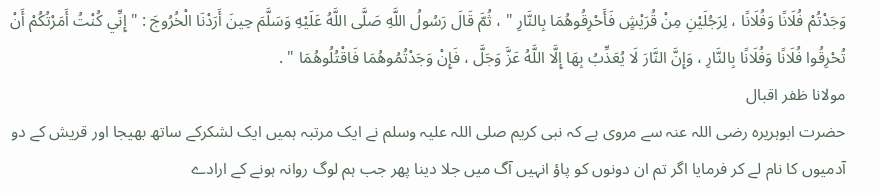وَجَدْتُمْ فُلَانًا وَفُلَانًا ، لِرَجُلَيْنِ مِنْ قُرَيْشٍ فَأَحْرِقُوهُمَا بِالنَّارِ " ، ثُمَّ قَالَ رَسُولُ اللَّهِ صَلَّى اللَّهُ عَلَيْهِ وَسَلَّمَ حِينَ أَرَدْنَا الْخُرُوجَ : " إِنِّي كُنْتُ أَمَرْتُكُمْ أَنْ تُحْرِقُوا فُلَانًا وَفُلَانًا بِالنَّارِ ، وَإِنَّ النَّارَ لَا يُعَذِّبُ بِهَا إِلَّا اللَّهُ عَزَّ وَجَلَّ ، فَإِنْ وَجَدْتُمُوهُمَا فَاقْتُلُوهُمَا " .
مولانا ظفر اقبال
حضرت ابوہریرہ رضی اللہ عنہ سے مروی ہے کہ نبی کریم صلی اللہ علیہ وسلم نے ایک مرتبہ ہمیں ایک لشکرکے ساتھ بھیجا اور قریش کے دو آدمیوں کا نام لے کر فرمایا اگر تم ان دونوں کو پاؤ انہیں آگ میں جلا دینا پھر جب ہم لوگ روانہ ہونے کے ارادے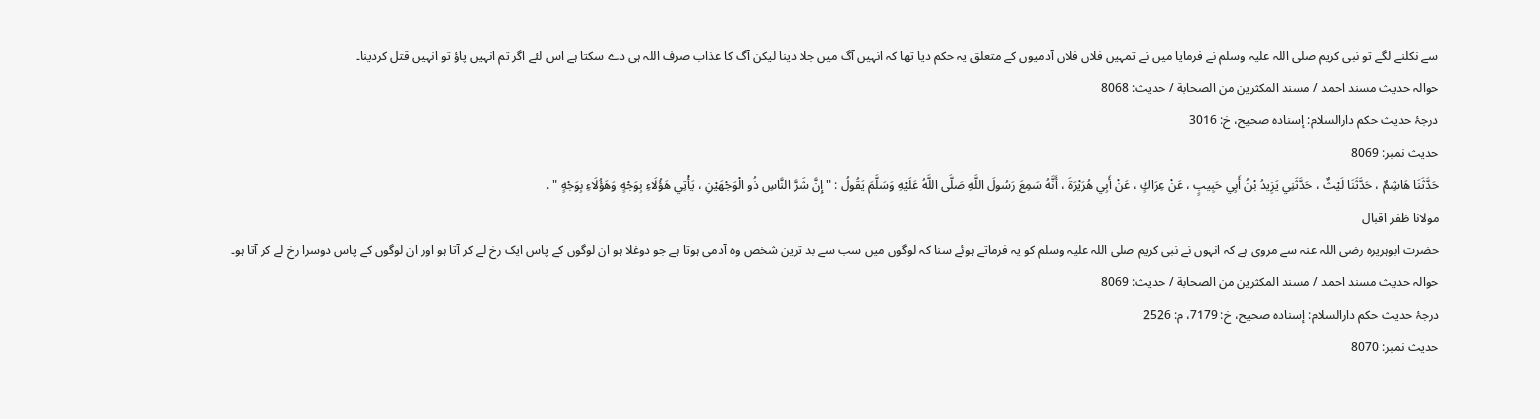سے نکلنے لگے تو نبی کریم صلی اللہ علیہ وسلم نے فرمایا میں نے تمہیں فلاں فلاں آدمیوں کے متعلق یہ حکم دیا تھا کہ انہیں آگ میں جلا دینا لیکن آگ کا عذاب صرف اللہ ہی دے سکتا ہے اس لئے اگر تم انہیں پاؤ تو انہیں قتل کردینا۔
حوالہ حدیث مسند احمد / مسند المكثرين من الصحابة / حدیث: 8068
درجۂ حدیث حکم دارالسلام: إسناده صحيح، خ: 3016
حدیث نمبر: 8069
حَدَّثَنَا هَاشِمٌ ، حَدَّثَنَا لَيْثٌ ، حَدَّثَنِي يَزِيدُ بْنُ أَبِي حَبِيبٍ ، عَنْ عِرَاكٍ ، عَنْ أَبِي هُرَيْرَةَ ، أَنَّهُ سَمِعَ رَسُولَ اللَّهِ صَلَّى اللَّهُ عَلَيْهِ وَسَلَّمَ يَقُولُ : " إِنَّ شَرَّ النَّاسِ ذُو الْوَجْهَيْنِ ، يَأْتِي هَؤُلَاءِ بِوَجْهٍ وَهَؤُلَاءِ بِوَجْهٍ " .
مولانا ظفر اقبال
حضرت ابوہریرہ رضی اللہ عنہ سے مروی ہے کہ انہوں نے نبی کریم صلی اللہ علیہ وسلم کو یہ فرماتے ہوئے سنا کہ لوگوں میں سب سے بد ترین شخص وہ آدمی ہوتا ہے جو دوغلا ہو ان لوگوں کے پاس ایک رخ لے کر آتا ہو اور ان لوگوں کے پاس دوسرا رخ لے کر آتا ہو۔
حوالہ حدیث مسند احمد / مسند المكثرين من الصحابة / حدیث: 8069
درجۂ حدیث حکم دارالسلام: إسناده صحيح، خ: 7179، م: 2526
حدیث نمبر: 8070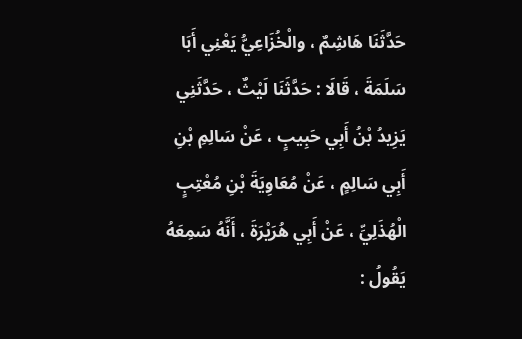حَدَّثَنَا هَاشِمٌ ، والْخُزَاعِيُّ يَعْنِي أَبَا سَلَمَةَ ، قَالَا : حَدَّثَنَا لَيْثٌ ، حَدَّثَنِي يَزِيدُ بْنُ أَبِي حَبِيبٍ ، عَنْ سَالِمِ بْنِ أَبِي سَالِمٍ ، عَنْ مُعَاوِيَةَ بْنِ مُعْتِبٍ الْهُذَلِيِّ ، عَنْ أَبِي هُرَيْرَةَ ، أَنَّهُ سَمِعَهُ يَقُولُ :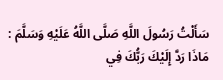سَأَلْتُ رَسُولَ اللَّهِ صَلَّى اللَّهُ عَلَيْهِ وَسَلَّمَ : مَاذَا رَدَّ إِلَيْكَ رَبُّكَ فِي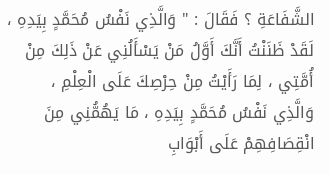الشَّفَاعَةِ ؟ فَقَالَ : " وَالَّذِي نَفْسُ مُحَمَّدٍ بِيَدِهِ ، لَقَدْ ظَنَنْتُ أَنَّكَ أَوَّلُ مَنْ يَسْأَلُنِي عَنْ ذَلِكَ مِنْ أُمَّتِي ، لِمَا رَأَيْتُ مِنْ حِرْصِكَ عَلَى الْعِلْمِ ، وَالَّذِي نَفْسُ مُحَمَّدٍ بِيَدِهِ ، مَا يَهُمُّنِي مِنَ انْقِصَافِهِمْ عَلَى أَبْوَابِ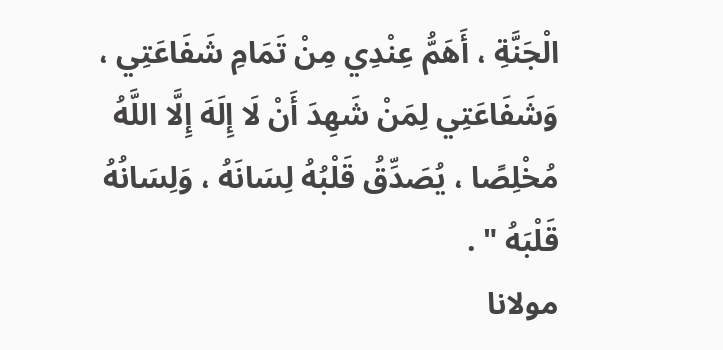الْجَنَّةِ ، أَهَمُّ عِنْدِي مِنْ تَمَامِ شَفَاعَتِي ، وَشَفَاعَتِي لِمَنْ شَهِدَ أَنْ لَا إِلَهَ إِلَّا اللَّهُ مُخْلِصًا ، يُصَدِّقُ قَلْبُهُ لِسَانَهُ ، وَلِسَانُهُ قَلْبَهُ " .
مولانا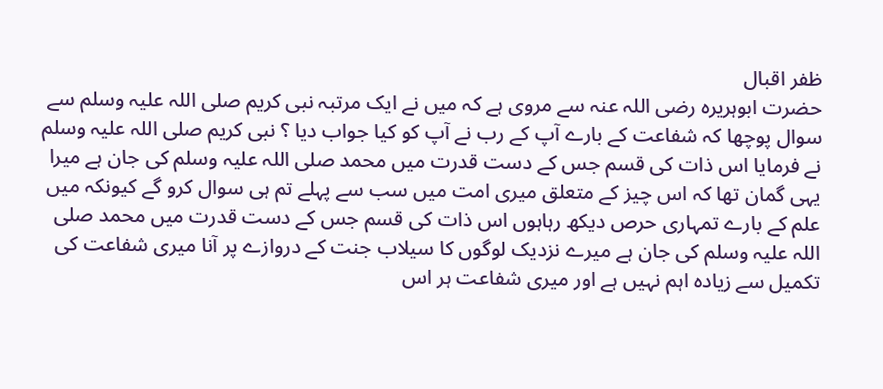ظفر اقبال
حضرت ابوہریرہ رضی اللہ عنہ سے مروی ہے کہ میں نے ایک مرتبہ نبی کریم صلی اللہ علیہ وسلم سے سوال پوچھا کہ شفاعت کے بارے آپ کے رب نے آپ کو کیا جواب دیا ؟ نبی کریم صلی اللہ علیہ وسلم نے فرمایا اس ذات کی قسم جس کے دست قدرت میں محمد صلی اللہ علیہ وسلم کی جان ہے میرا یہی گمان تھا کہ اس چیز کے متعلق میری امت میں سب سے پہلے تم ہی سوال کرو گے کیونکہ میں علم کے بارے تمہاری حرص دیکھ رہاہوں اس ذات کی قسم جس کے دست قدرت میں محمد صلی اللہ علیہ وسلم کی جان ہے میرے نزدیک لوگوں کا سیلاب جنت کے دروازے پر آنا میری شفاعت کی تکمیل سے زیادہ اہم نہیں ہے اور میری شفاعت ہر اس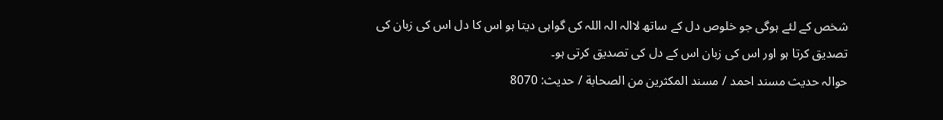شخص کے لئے ہوگی جو خلوص دل کے ساتھ لاالہ الہ اللہ کی گواہی دیتا ہو اس کا دل اس کی زبان کی تصدیق کرتا ہو اور اس کی زبان اس کے دل کی تصدیق کرتی ہو۔
حوالہ حدیث مسند احمد / مسند المكثرين من الصحابة / حدیث: 8070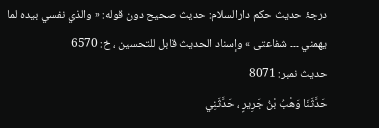درجۂ حدیث حکم دارالسلام: حديث صحيح دون قوله: « والذي نفسي بيده لما يهمني ۔۔۔ شفاعتی » وإسناد الحدیث قابل للتحسین ، خ: 6570
حدیث نمبر: 8071
حَدَّثَنَا وَهْبُ بْنُ جَرِيرٍ ، حَدَّثَنِي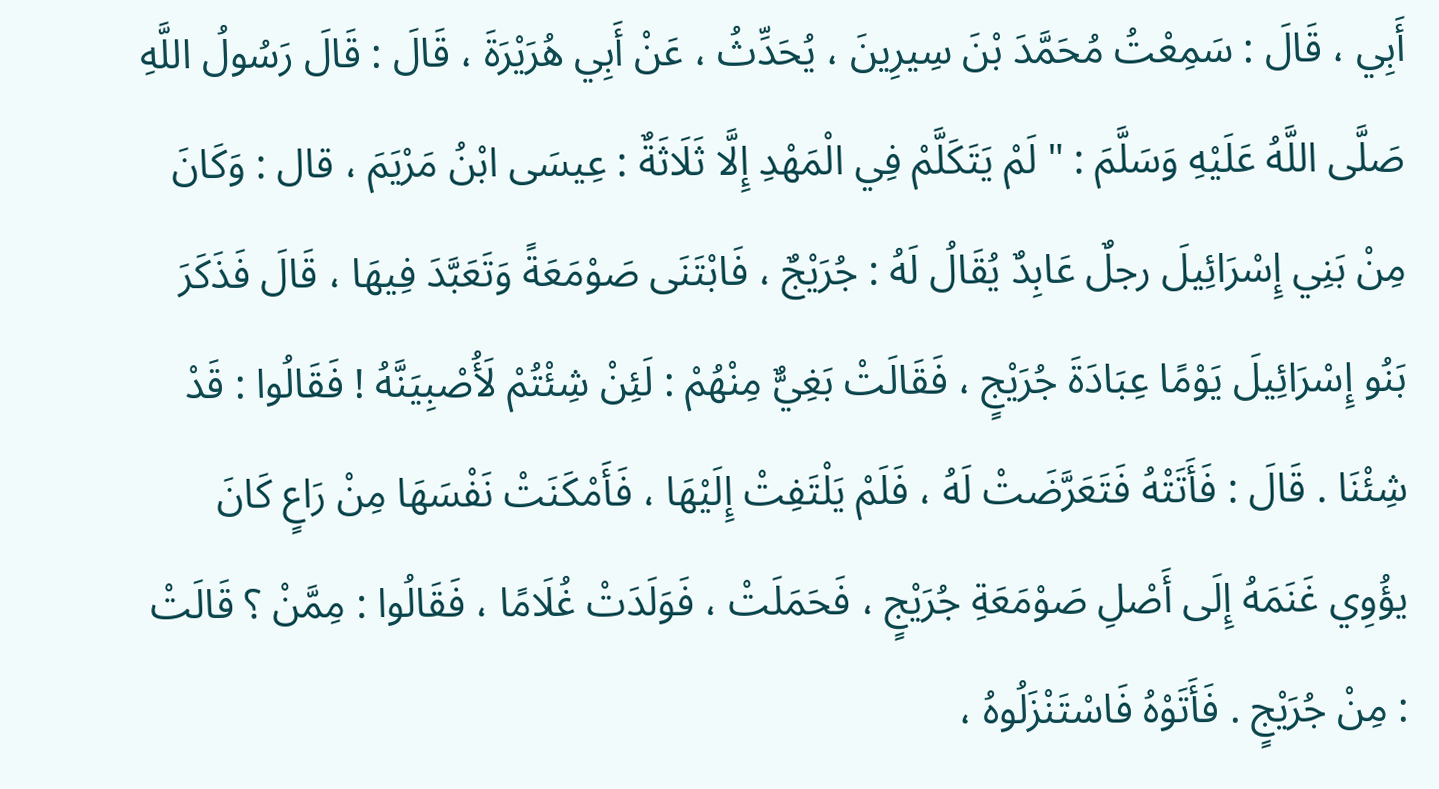أَبِي ، قَالَ : سَمِعْتُ مُحَمَّدَ بْنَ سِيرِينَ ، يُحَدِّثُ ، عَنْ أَبِي هُرَيْرَةَ ، قَالَ : قَالَ رَسُولُ اللَّهِ صَلَّى اللَّهُ عَلَيْهِ وَسَلَّمَ : " لَمْ يَتَكَلَّمْ فِي الْمَهْدِ إِلَّا ثَلَاثَةٌ : عِيسَى ابْنُ مَرْيَمَ ، قال : وَكَانَ مِنْ بَنِي إِسْرَائِيلَ رجلٌ عَابِدٌ يُقَالُ لَهُ : جُرَيْجٌ ، فَابْتَنَى صَوْمَعَةً وَتَعَبَّدَ فِيهَا ، قَالَ فَذَكَرَ بَنُو إِسْرَائِيلَ يَوْمًا عِبَادَةَ جُرَيْجٍ ، فَقَالَتْ بَغِيٌّ مِنْهُمْ : لَئِنْ شِئْتُمْ لَأُصْبِيَنَّهُ ! فَقَالُوا : قَدْ شِئْنَا . قَالَ : فَأَتَتْهُ فَتَعَرَّضَتْ لَهُ ، فَلَمْ يَلْتَفِتْ إِلَيْهَا ، فَأَمْكَنَتْ نَفْسَهَا مِنْ رَاعٍ كَانَ يؤُوِي غَنَمَهُ إِلَى أَصْلِ صَوْمَعَةِ جُرَيْجٍ ، فَحَمَلَتْ ، فَوَلَدَتْ غُلَامًا ، فَقَالُوا : مِمَّنْ ؟ قَالَتْ : مِنْ جُرَيْجٍ . فَأَتَوْهُ فَاسْتَنْزَلُوهُ ،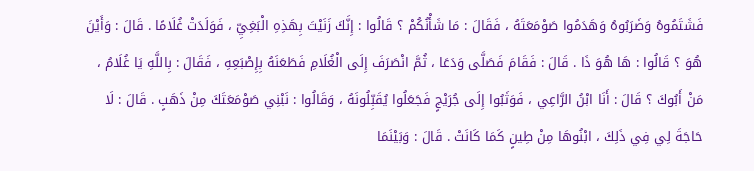فَشَتَمُوهُ وَضَرَبُوهُ وَهَدَمُوا صَوْمَعَتَهُ ، فَقَالَ : مَا شَأْنُكُمْ ؟ قَالُوا : إِنَّكَ زَنَيْتَ بِهَذِهِ الْبَغِيِّ ، فَوَلَدَتْ غُلَامًا . قَالَ : وَأَيْنَ هُوَ ؟ قَالُوا : هَا هُوَ ذَا . قَالَ : فَقَامَ فَصَلَّى وَدَعَا ، ثُمَّ انْصَرَفَ إِلَى الْغُلَامِ فَطَعَنَهُ بِإِصْبَعِهِ ، فَقَالَ : بِاللَّهِ يَا غُلَامُ ، مَنْ أَبُوكَ ؟ قَالَ : أَنَا ابْنُ الرَّاعِي ، فَوَثَبُوا إِلَى جُرَيْجٍ فَجَعَلُوا يُقَبِّلُونَهُ ، وَقَالُوا : نَبْنِي صَوْمَعَتَكَ مِنْ ذَهَبٍ . قَالَ : لَا حَاجَةَ لِي فِي ذَلِكَ ، ابْنُوهَا مِنْ طِينٍ كَمَا كَانَتْ . قَالَ : وَبَيْنَمَا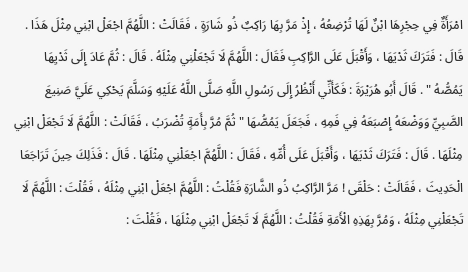امْرَأَةٌ فِي حِجْرِهَا ابْنٌ لَهَا تُرْضِعُهُ ، إِذْ مَرَّ بِهَا رَاكِبٌ ذُو شَارَةٍ ، فَقَالَتْ : اللَّهُمَّ اجْعَلْ ابْنِي مِثْلَ هَذَا . قَالَ : فَتَرَكَ ثَدْيَهَا ، وَأَقْبَلَ عَلَى الرَّاكِبِ فَقَالَ : اللَّهُمَّ لَا تَجْعَلْنِي مِثْلَهُ . قَالَ : ثُمَّ عَادَ إِلَى ثَدْيِهَا يَمُصُّهُ " . قَالَ أَبُو هُرَيْرَةَ : فَكَأَنِّي أَنْظُرُ إِلَى رَسُولِ اللَّهِ صَلَّى اللَّهُ عَلَيْهِ وَسَلَّمَ يَحْكِي عَلَيَّ صَنِيعَ الصَّبِيِّ وَوَضْعَهُ إِصْبَعَهُ فِي فَمِهِ ، فَجَعَلَ يَمُصُّهَا " ثُمَّ مُرَّ بِأَمَةٍ تُضْرَبُ ، فَقَالَتْ : اللَّهُمَّ لَا تَجْعَلْ ابْنِي مِثْلَهَا . قَالَ : فَتَرَكَ ثَدْيَهَا ، وَأَقْبَلَ عَلَى أُمِّهِ ، فَقَالَ : اللَّهُمَّ اجْعَلْنِي مِثْلَهَا . قَالَ : فَذَلِكَ حِينَ تَرَاجَعَا الْحَدِيثَ ، فَقَالَتْ : حَلْقَى ! مَرَّ الرَّاكِبُ ذُو الشَّارَةِ فَقُلْتُ : اللَّهُمَّ اجْعَلْ ابْنِي مِثْلَهُ ، فَقُلْتَ : اللَّهُمَّ لَا تَجْعَلْنِي مِثْلَهُ ، وَمُرَّ بِهَذِهِ الْأَمَةِ فَقُلْتُ : اللَّهُمَّ لَا تَجْعَلْ ابْنِي مِثْلَهَا ، فَقُلْتَ :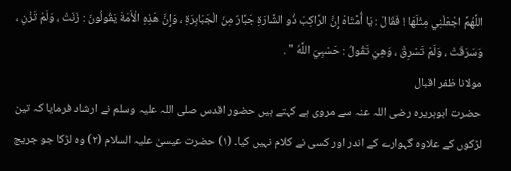اللَّهُمَّ اجْعَلْنِي مِثْلَهَا ! فَقَالَ : يَا أُمَّتَاهْ إِنَّ الرَّاكِبَ ذُو الشَّارَةِ جَبَّارٌ مِنَ الْجَبَابِرَةِ ، وَإِنَّ هَذِهِ الْأَمَةَ يَقُولُونَ : زَنَتْ ، وَلَمْ تَزْنِ ، وَسَرَقَتْ ، وَلَمْ تَسْرِقْ ، وَهِيَ تَقُولُ : حَسْبِيَ اللَّهُ " .
مولانا ظفر اقبال
حضرت ابوہریرہ رضی اللہ عنہ سے مروی ہے کہتے ہیں حضور اقدس صلی اللہ علیہ وسلم نے ارشاد فرمایا کہ تین لڑکوں کے علاوہ گہوارے کے اندر اور کسی نے کلام نہیں کیا۔ (١) حضرت عیسیٰ علیہ السلام (٢) وہ لڑکا جو جریج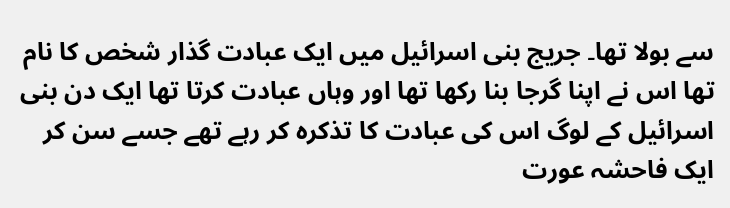سے بولا تھا۔ جریج بنی اسرائیل میں ایک عبادت گذار شخص کا نام تھا اس نے اپنا گرجا بنا رکھا تھا اور وہاں عبادت کرتا تھا ایک دن بنی اسرائیل کے لوگ اس کی عبادت کا تذکرہ کر رہے تھے جسے سن کر ایک فاحشہ عورت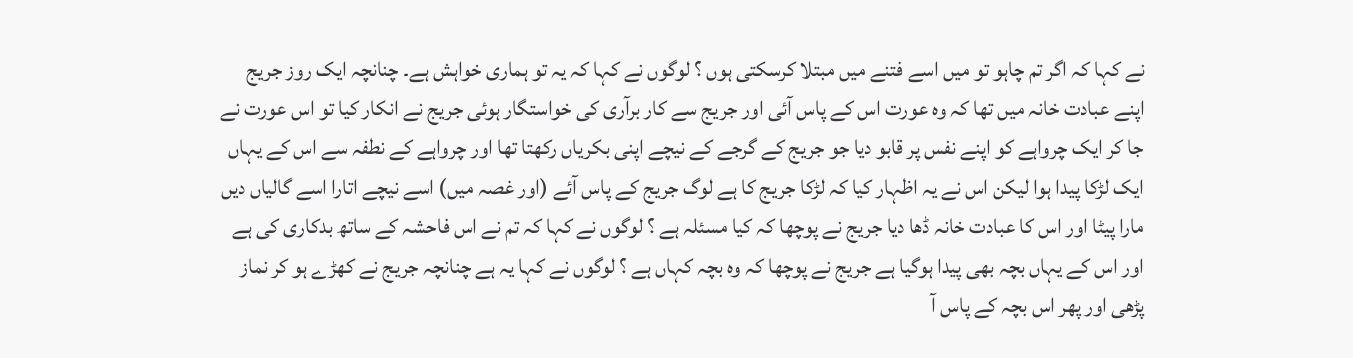نے کہا کہ اگر تم چاہو تو میں اسے فتنے میں مبتلا کرسکتی ہوں ؟ لوگوں نے کہا کہ یہ تو ہماری خواہش ہے۔ چنانچہ ایک روز جریج اپنے عبادت خانہ میں تھا کہ وہ عورت اس کے پاس آئی اور جریج سے کار برآری کی خواستگار ہوئی جریج نے انکار کیا تو اس عورت نے جا کر ایک چرواہے کو اپنے نفس پر قابو دیا جو جریج کے گرجے کے نیچے اپنی بکریاں رکھتا تھا اور چرواہے کے نطفہ سے اس کے یہاں ایک لڑکا پیدا ہوا لیکن اس نے یہ اظہار کیا کہ لڑکا جریج کا ہے لوگ جریج کے پاس آئے (اور غصہ میں) اسے نیچے اتارا اسے گالیاں دیں مارا پیٹا اور اس کا عبادت خانہ ڈھا دیا جریج نے پوچھا کہ کیا مسئلہ ہے ؟ لوگوں نے کہا کہ تم نے اس فاحشہ کے ساتھ بدکاری کی ہے اور اس کے یہاں بچہ بھی پیدا ہوگیا ہے جریج نے پوچھا کہ وہ بچہ کہاں ہے ؟ لوگوں نے کہا یہ ہے چنانچہ جریج نے کھڑے ہو کر نماز پڑھی اور پھر اس بچہ کے پاس آ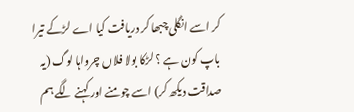کر اسے انگلی چبھا کر دریافت کیا اے لڑکے تیرا باپ کون ہے ؟ لڑکا بولا فلاں چرواہا لوگ (یہ صداقت دیکھ کر) اسے چومنے اور کہنے لگے ہم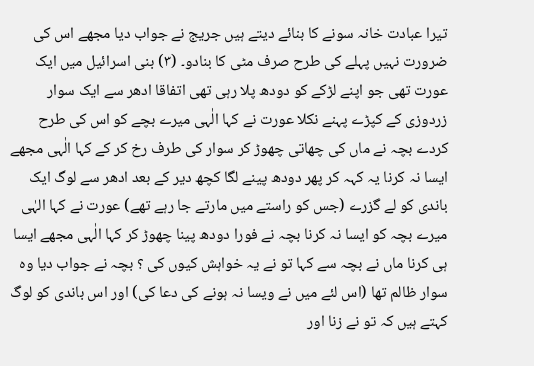تیرا عبادت خانہ سونے کا بنائے دیتے ہیں جریج نے جواب دیا مجھے اس کی ضرورت نہیں پہلے کی طرح صرف مٹی کا بنادو۔ (٣) بنی اسرائیل میں ایک عورت تھی جو اپنے لڑکے کو دودھ پلا رہی تھی اتفاقا ادھر سے ایک سوار زردوزی کے کپڑے پہنے نکلا عورت نے کہا الٰہی میرے بچے کو اس کی طرح کردے بچہ نے ماں کی چھاتی چھوڑ کر سوار کی طرف رخ کر کے کہا الٰہی مجھے ایسا نہ کرنا یہ کہہ کر پھر دودھ پینے لگا کچھ دیر کے بعد ادھر سے لوگ ایک باندی کو لے گزرے (جس کو راستے میں مارتے جا رہے تھے) عورت نے کہا الہٰی میرے بچہ کو ایسا نہ کرنا بچہ نے فورا دودھ پینا چھوڑ کر کہا الٰہی مجھے ایسا ہی کرنا ماں نے بچہ سے کہا تو نے یہ خواہش کیوں کی ؟ بچہ نے جواب دیا وہ سوار ظالم تھا (اس لئے میں نے ویسا نہ ہونے کی دعا کی) اور اس باندی کو لوگ کہتے ہیں کہ تو نے زنا اور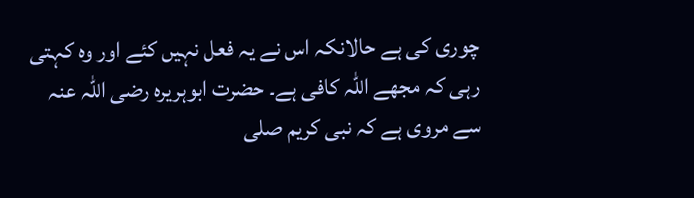چوری کی ہے حالانکہ اس نے یہ فعل نہیں کئے اور وہ کہتی رہی کہ مجھے اللہ کافی ہے۔ حضرت ابوہریرہ رضی اللہ عنہ سے مروی ہے کہ نبی کریم صلی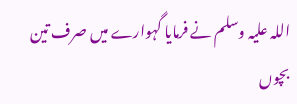اللہ علیہ وسلم نے فرمایا گہوارے میں صرف تین بچوں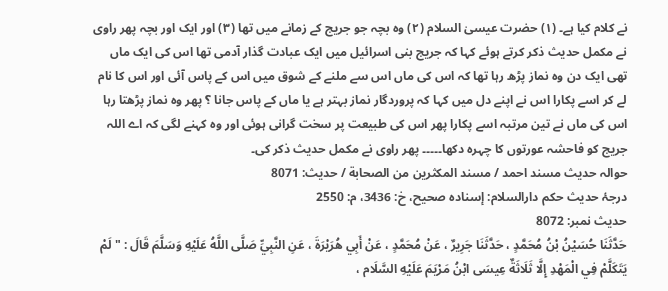نے کلام کیا ہے۔ (١) حضرت عیسیٰ السلام (٢) وہ بچہ جو جریج کے زمانے میں تھا (٣) اور ایک اور بچہ پھر راوی نے مکمل حدیث ذکر کرتے ہوئے کہا کہ جریج بنی اسرائیل میں ایک عبادت گذار آدمی تھا اس کی ایک ماں تھی ایک دن وہ نماز پڑھ رہا تھا کہ اس کی ماں اس سے ملنے کے شوق میں اس کے پاس آئی اور اس کا نام لے کر اسے پکارا اس نے اپنے دل میں کہا کہ پروردگار نماز بہتر ہے یا ماں کے پاس جانا ؟ پھر وہ نماز پڑھتا رہا اس کی ماں نے تین مرتبہ اسے پکارا پھر اس کی طبیعت پر سخت گرانی ہوئی اور وہ کہنے لگی کہ اے اللہ جریج کو فاحشہ عورتوں کا چہرہ دکھا۔۔۔۔۔ پھر راوی نے مکمل حدیث ذکر کی۔
حوالہ حدیث مسند احمد / مسند المكثرين من الصحابة / حدیث: 8071
درجۂ حدیث حکم دارالسلام: إسناده صحيح، خ: 3436، م: 2550
حدیث نمبر: 8072
حَدَّثَنَا حُسَيْنُ بْنُ مُحَمَّدٍ ، حَدَّثَنَا جَرِيرٌ ، عَنْ مُحَمَّدٍ ، عَنْ أَبِي هُرَيْرَةَ ، عَنِ النَّبِيِّ صَلَّى اللَّهُ عَلَيْهِ وَسَلَّمَ قَالَ : " لَمْ يَتَكَلَّمْ فِي الْمَهْدِ إِلَّا ثَلَاثَةٌ عِيسَى ابْنُ مَرْيَمَ عَلَيْهِ السَّلَام ،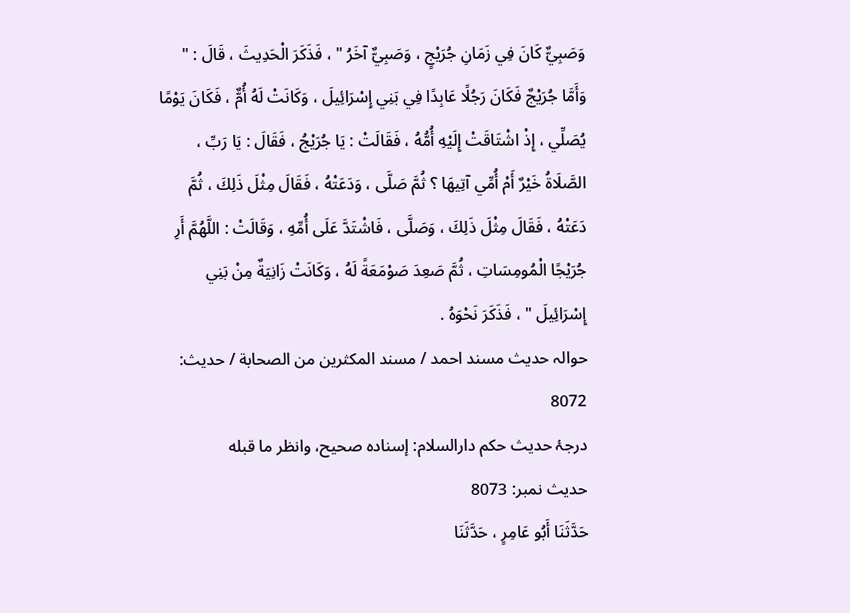وَصَبِيٌّ كَانَ فِي زَمَانِ جُرَيْجٍ ، وَصَبِيٌّ آخَرُ " ، فَذَكَرَ الْحَدِيثَ ، قَالَ : " وَأَمَّا جُرَيْجٌ فَكَانَ رَجُلًا عَابِدًا فِي بَنِي إِسْرَائِيلَ ، وَكَانَتْ لَهُ أُمٌّ ، فَكَانَ يَوْمًا يُصَلِّي ، إِذْ اشْتَاقَتْ إِلَيْهِ أُمُّهُ ، فَقَالَتْ : يَا جُرَيْجُ ، فَقَالَ : يَا رَبِّ ، الصَّلَاةُ خَيْرٌ أَمْ أُمِّي آتِيهَا ؟ ثُمَّ صَلَّى ، وَدَعَتْهُ ، فَقَالَ مِثْلَ ذَلِكَ ، ثُمَّ دَعَتْهُ ، فَقَالَ مِثْلَ ذَلِكَ ، وَصَلَّى ، فَاشْتَدَّ عَلَى أُمِّهِ ، وَقَالَتْ : اللَّهُمَّ أَرِ جُرَيْجًا الْمُومِسَاتِ ، ثُمَّ صَعِدَ صَوْمَعَةً لَهُ ، وَكَانَتْ زَانِيَةٌ مِنْ بَنِي إِسْرَائِيلَ " ، فَذَكَرَ نَحْوَهُ .
حوالہ حدیث مسند احمد / مسند المكثرين من الصحابة / حدیث: 8072
درجۂ حدیث حکم دارالسلام: إسناده صحيح، وانظر ما قبله
حدیث نمبر: 8073
حَدَّثَنَا أَبُو عَامِرٍ ، حَدَّثَنَا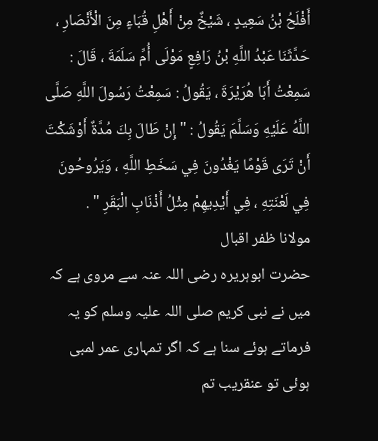أَفْلَحُ بْنُ سَعِيدٍ ، شَيْخٌ مِنْ أَهْلِ قُبَاءٍ مِنَ الْأَنْصَارِ ، حَدَّثَنَا عَبْدُ اللَّهِ بْنُ رَافِعٍ مَوْلَى أُمِّ سَلَمَةَ ، قَالَ : سَمِعْتُ أَبَا هُرَيْرَةَ ، يَقُولُ : سَمِعْتُ رَسُولَ اللَّهِ صَلَّى اللَّهُ عَلَيْهِ وَسَلَّمَ يَقُولُ : " إِنْ طَالَ بِكَ مُدَّةٌ أَوْشَكْتَ أَنْ تَرَى قَوْمًا يَغْدُونَ فِي سَخَطِ اللَّهِ ، وَيَرُوحُونَ فِي لَعْنَتِهِ ، فِي أَيْدِيهِمْ مِثْلُ أَذْنَابِ الْبَقَرِ " .
مولانا ظفر اقبال
حضرت ابوہریرہ رضی اللہ عنہ سے مروی ہے کہ میں نے نبی کریم صلی اللہ علیہ وسلم کو یہ فرماتے ہوئے سنا ہے کہ اگر تمہاری عمر لمبی ہوئی تو عنقریب تم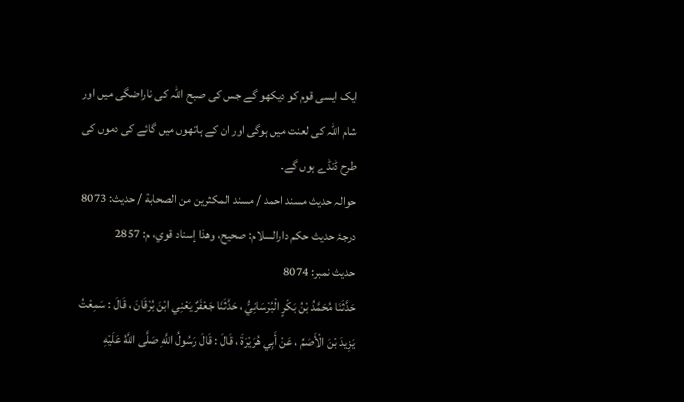ایک ایسی قوم کو دیکھو گے جس کی صبح اللہ کی ناراضگی میں اور شام اللہ کی لعنت میں ہوگی اور ان کے ہاتھوں میں گائے کی دموں کی طرح ڈنڈے ہوں گے۔
حوالہ حدیث مسند احمد / مسند المكثرين من الصحابة / حدیث: 8073
درجۂ حدیث حکم دارالسلام: صحيح، وهذا إسناد قوي، م: 2857
حدیث نمبر: 8074
حَدَّثَنَا مُحَمَّدُ بْنُ بَكْرٍ الْبُرْسَانِيُّ ، حَدَّثَنَا جَعْفَرٌ يَعْنِي ابْنَ بُرْقَانَ ، قَالَ : سَمِعْتُ يَزِيدَ بْنَ الْأَصَمِّ ، عَنْ أَبِي هُرَيْرَةَ ، قَالَ : قَالَ رَسُولُ اللَّهِ صَلَّى اللَّهُ عَلَيْهِ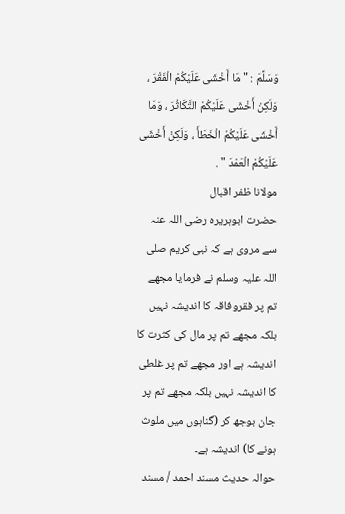وَسَلَّمَ : " مَا أَخْشَى عَلَيْكُمْ الْفَقْرَ ، وَلَكِنْ أَخْشَى عَلَيْكُمْ التَّكَاثُرَ ، وَمَا أَخْشَى عَلَيْكُمْ الْخَطَأَ ، وَلَكِنْ أَخْشَى عَلَيْكُمْ الْعَمْدَ " .
مولانا ظفر اقبال
حضرت ابوہریرہ رضی اللہ عنہ سے مروی ہے کہ نبی کریم صلی اللہ علیہ وسلم نے فرمایا مجھے تم پر فقروفاقہ کا اندیشہ نہیں بلکہ مجھے تم پر مال کی کثرت کا اندیشہ ہے اور مجھے تم پر غلطی کا اندیشہ نہیں بلکہ مجھے تم پر جان بوجھ کر (گناہوں میں ملوث ہونے کا) اندیشہ ہے۔
حوالہ حدیث مسند احمد / مسند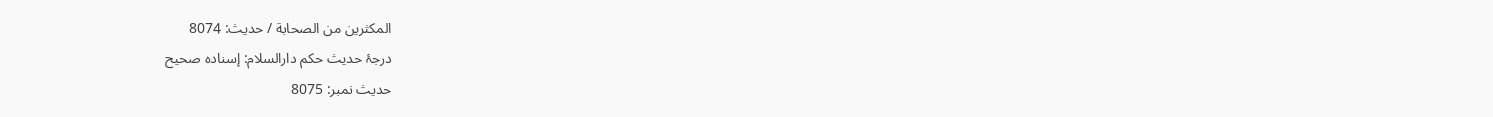المكثرين من الصحابة / حدیث: 8074
درجۂ حدیث حکم دارالسلام: إسناده صحيح
حدیث نمبر: 8075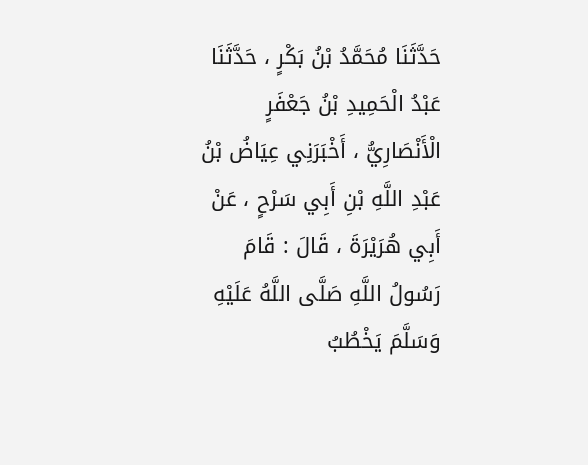حَدَّثَنَا مُحَمَّدُ بْنُ بَكْرٍ ، حَدَّثَنَا عَبْدُ الْحَمِيدِ بْنُ جَعْفَرٍ الْأَنْصَارِيُّ ، أَخْبَرَنِي عِيَاضُ بْنُ عَبْدِ اللَّهِ بْنِ أَبِي سَرْحٍ ، عَنْ أَبِي هُرَيْرَةَ ، قَالَ : قَامَ رَسُولُ اللَّهِ صَلَّى اللَّهُ عَلَيْهِ وَسَلَّمَ يَخْطُبُ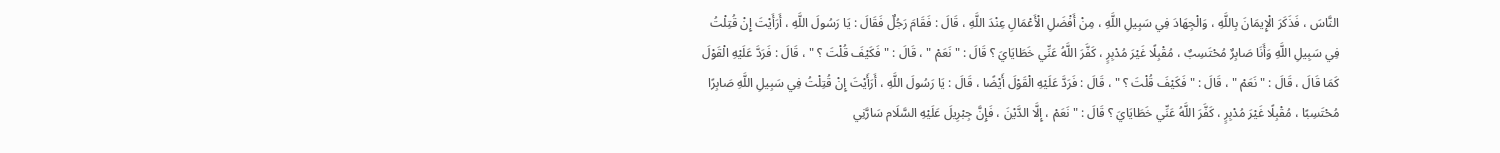النَّاسَ ، فَذَكَرَ الْإِيمَانَ بِاللَّهِ ، وَالْجِهَادَ فِي سَبِيلِ اللَّهِ ، مِنْ أَفْضَلِ الْأَعْمَالِ عِنْدَ اللَّهِ ، قَالَ : فَقَامَ رَجُلٌ فَقَالَ : يَا رَسُولَ اللَّهِ ، أَرَأَيْتَ إِنْ قُتِلْتُ فِي سَبِيلِ اللَّهِ وَأَنَا صَابِرٌ مُحْتَسِبٌ ، مُقْبِلًا غَيْرَ مُدْبِرٍ ، كَفَّرَ اللَّهُ عَنِّي خَطَايَايَ ؟ قَالَ : " نَعَمْ " ، قَالَ : " فَكَيْفَ قُلْتَ ؟ " ، قَالَ : فَرَدَّ عَلَيْهِ الْقَوْلَ كَمَا قَالَ ، قَالَ : " نَعَمْ " ، قَالَ : " فَكَيْفَ قُلْتَ ؟ " ، قَالَ : فَرَدَّ عَلَيْهِ الْقَوْلَ أَيْضًا ، قَالَ : يَا رَسُولَ اللَّهِ ، أَرَأَيْتَ إِنْ قُتِلْتُ فِي سَبِيلِ اللَّهِ صَابِرًا مُحْتَسِبًا ، مُقْبِلًا غَيْرَ مُدْبِرٍ ، كَفَّرَ اللَّهُ عَنِّي خَطَايَايَ ؟ قَالَ : " نَعَمْ ، إِلَّا الدَّيْنَ ، فَإِنَّ جِبْرِيلَ عَلَيْهِ السَّلَام سَارَّنِي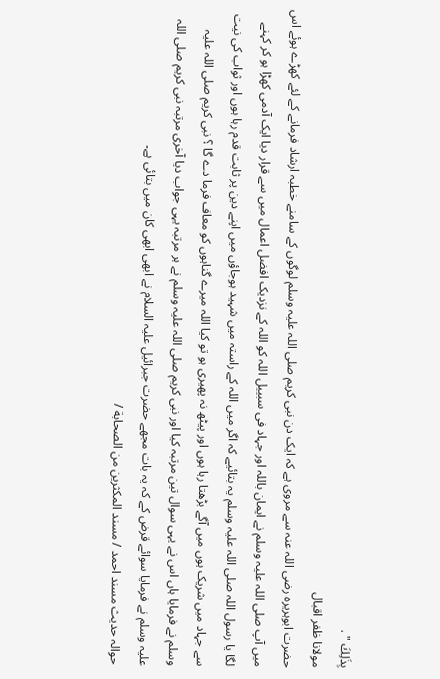بِذَلِكَ " .
مولانا ظفر اقبال
حضرت ابوہریرہ رضی اللہ عنہ سے مروی ہے کہ ایک دن نبی کریم صلی اللہ علیہ وسلم لوگوں کے سامنے خطبہ ارشاد فرمانے کے لئے کھڑے ہوئے اس میں آپ صلی اللہ علیہ وسلم نے ایمان باللہ اور جہاد فی سبییل اللہ کو اللہ کے نزدیک افضل اعمال میں سے قرار دیا ایک آدمی کھڑا ہو کر کہنے لگا یا رسول اللہ صلی اللہ علیہ وسلم یہ بتائیے کہ اگر میں اللہ کے راستہ میں شہید ہوجاؤں میں اپنے دین پر ثابت قدم رہا ہوں اور ثواب کی نیت سے جہاد میں شریک ہوں میں آگے بڑھتا رہا ہوں اور پیٹھ نہ پھیری ہو تو کیا اللہ میرے گناہوں کو معاف فرما دے گا ؟ نبی کریم صلی اللہ علیہ وسلم نے فرمایا ہاں اس نے یہی سوال تین مرتبہ کیا اور نبی کریم صلی اللہ علیہ وسلم نے ہر مرتبہ یہی جواب دیا آخری مرتبہ نبی کریم صلی اللہ علیہ وسلم نے فرمایا سوائے قرض کے کہ یہ بات مجھے حضرت جبرائیل علیہ السلام نے ابھی ابھی کان میں بتائی ہے۔
حوالہ حدیث مسند احمد / مسند المكثرين من الصحابة /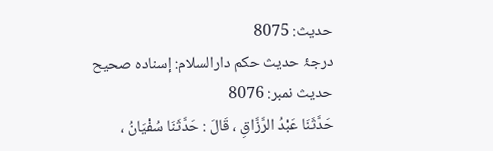حدیث: 8075
درجۂ حدیث حکم دارالسلام: إسناده صحيح
حدیث نمبر: 8076
حَدَّثَنَا عَبْدُ الرَّزَّاقِ ، قَالَ : حَدَّثَنَا سُفْيَانُ ،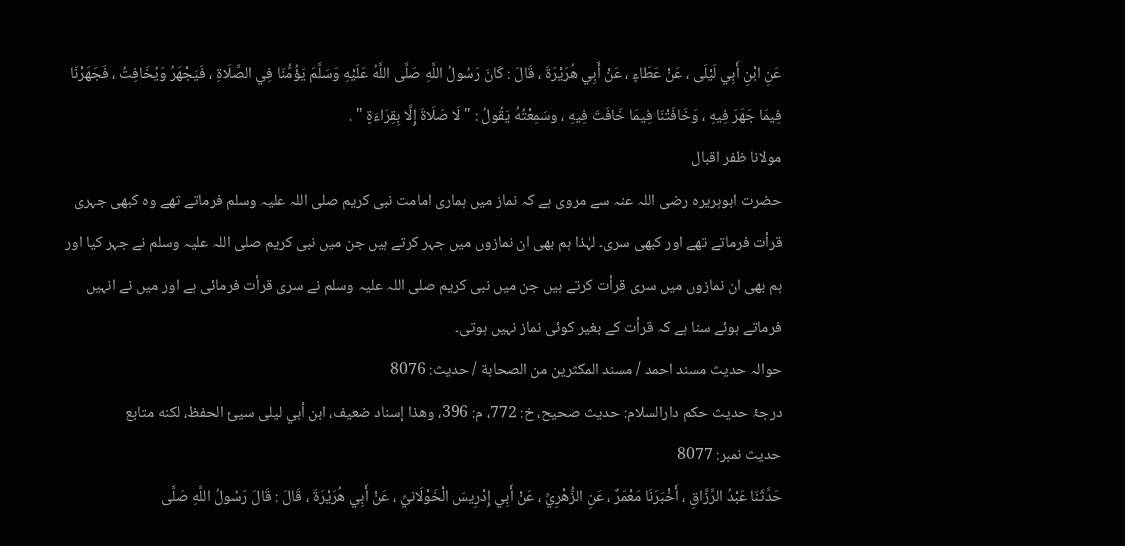عَنِ ابْنِ أَبِي لَيْلَى ، عَنْ عَطَاءٍ ، عَنْ أَبِي هُرَيْرَةَ ، قَالَ : كَانَ رَسُولُ اللَّهِ صَلَّى اللَّهُ عَلَيْهِ وَسَلَّمَ يَؤُمُّنَا فِي الصَّلَاةِ ، فَيَجْهَرُ وَيُخَافِتُ ، فَجَهَرْنَا فِيمَا جَهَرَ فِيهِ ، وَخَافَتْنَا فِيمَا خَافَتَ فِيهِ ، وسَمِعْتُهُ يَقُولُ : " لَا صَلَاةَ إِلَّا بِقِرَاءَةٍ " .
مولانا ظفر اقبال
حضرت ابوہریرہ رضی اللہ عنہ سے مروی ہے کہ نماز میں ہماری امامت نبی کریم صلی اللہ علیہ وسلم فرماتے تھے وہ کبھی جہری قرأت فرماتے تھے اور کبھی سری۔ لہٰذا ہم بھی ان نمازوں میں جہر کرتے ہیں جن میں نبی کریم صلی اللہ علیہ وسلم نے جہر کیا اور ہم بھی ان نمازوں میں سری قرأت کرتے ہیں جن میں نبی کریم صلی اللہ علیہ وسلم نے سری قرأت فرمائی ہے اور میں نے انہیں فرماتے ہوئے سنا ہے کہ قرأت کے بغیر کوئی نماز نہیں ہوتی۔
حوالہ حدیث مسند احمد / مسند المكثرين من الصحابة / حدیث: 8076
درجۂ حدیث حکم دارالسلام: حديث صحيح، خ: 772، م: 396، وهذا إسناد ضعيف، ابن أبي ليلى سيئ الحفظ، لكنه متابع
حدیث نمبر: 8077
حَدَّثَنَا عَبْدُ الرَّزَّاقِ ، أَخْبَرَنَا مَعْمَرٌ ، عَنِ الزُّهْرِيِّ ، عَنْ أَبِي إِدْرِيسَ الْخَوْلَانيِّ ، عَنْ أَبِي هُرَيْرَةَ ، قَالَ : قَالَ رَسُولُ اللَّهِ صَلَّى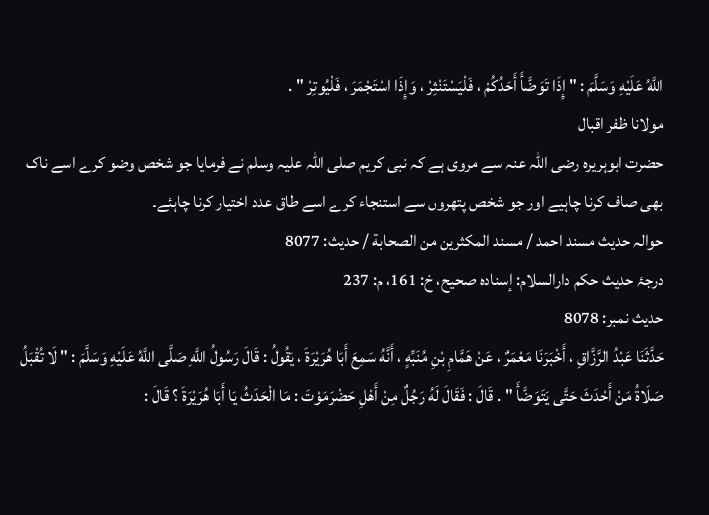اللَّهُ عَلَيْهِ وَسَلَّمَ : " إِذَا تَوَضَّأَ أَحَدُكُمْ ، فَلْيَسْتَنْثِرْ ، وَإِذَا اسْتَجْمَرَ ، فَلْيُوتِرْ " .
مولانا ظفر اقبال
حضرت ابوہریرہ رضی اللہ عنہ سے مروی ہے کہ نبی کریم صلی اللہ علیہ وسلم نے فرمایا جو شخص وضو کرے اسے ناک بھی صاف کرنا چاہیے اور جو شخص پتھروں سے استنجاء کرے اسے طاق عدد اختیار کرنا چاہئے۔
حوالہ حدیث مسند احمد / مسند المكثرين من الصحابة / حدیث: 8077
درجۂ حدیث حکم دارالسلام: إسناده صحيح، خ: 161، م: 237
حدیث نمبر: 8078
حَدَّثَنَا عَبْدُ الرَّزَّاقِ ، أَخْبَرَنَا مَعْمَرٌ ، عَنْ هَمَّامِ بْنِ مُنَبِّهٍ ، أَنَّهُ سَمِعَ أَبَا هُرَيْرَةَ ، يَقُولُ : قَالَ رَسُولُ اللَّهِ صَلَّى اللَّهُ عَلَيْهِ وَسَلَّمَ : " لَا تُقْبَلُ صَلَاةُ مَنْ أَحْدَثَ حَتَّى يَتَوَضَّأَ " . قَالَ : فَقَالَ لَهُ رَجُلٌ مِنْ أَهْلِ حَضْرَمَوْتَ : مَا الْحَدَثُ يَا أَبَا هُرَيْرَةَ ؟ قَالَ :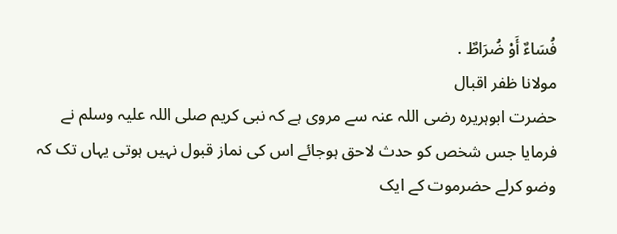فُسَاءٌ أَوْ ضُرَاطٌ .
مولانا ظفر اقبال
حضرت ابوہریرہ رضی اللہ عنہ سے مروی ہے کہ نبی کریم صلی اللہ علیہ وسلم نے فرمایا جس شخص کو حدث لاحق ہوجائے اس کی نماز قبول نہیں ہوتی یہاں تک کہ وضو کرلے حضرموت کے ایک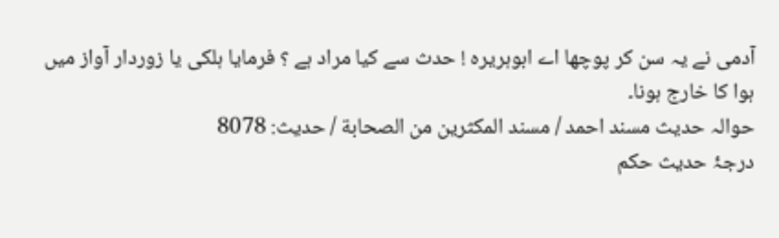آدمی نے یہ سن کر پوچھا اے ابوہریرہ ! حدث سے کیا مراد ہے ؟ فرمایا ہلکی یا زوردار آواز میں ہوا کا خارج ہونا۔
حوالہ حدیث مسند احمد / مسند المكثرين من الصحابة / حدیث: 8078
درجۂ حدیث حکم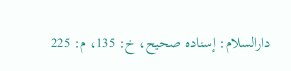دارالسلام: إسناده صحيح، خ: 135، م: 225